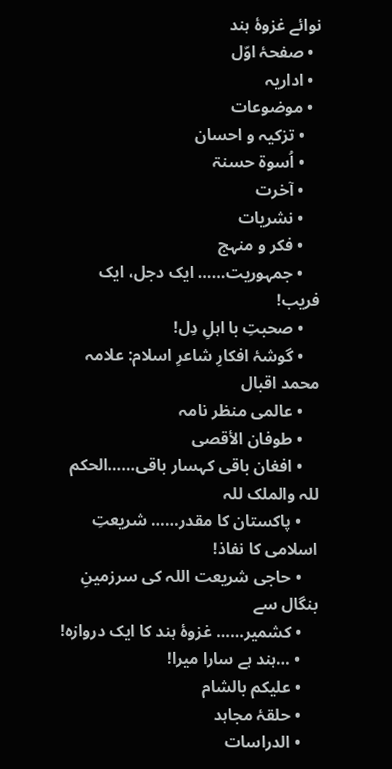نوائے غزوۂ ہند
  • صفحۂ اوّل
  • اداریہ
  • موضوعات
    • تزکیہ و احسان
    • اُسوۃ حسنۃ
    • آخرت
    • نشریات
    • فکر و منہج
    • جمہوریت…… ایک دجل، ایک فریب!
    • صحبتِ با اہلِ دِل!
    • گوشۂ افکارِ شاعرِ اسلام: علامہ محمد اقبال
    • عالمی منظر نامہ
    • طوفان الأقصی
    • افغان باقی کہسار باقی……الحکم للہ والملک للہ
    • پاکستان کا مقدر…… شریعتِ اسلامی کا نفاذ!
    • حاجی شریعت اللہ کی سرزمینِ بنگال سے
    • کشمیر…… غزوۂ ہند کا ایک دروازہ!
    • …ہند ہے سارا میرا!
    • علیکم بالشام
    • حلقۂ مجاہد
    • الدراسات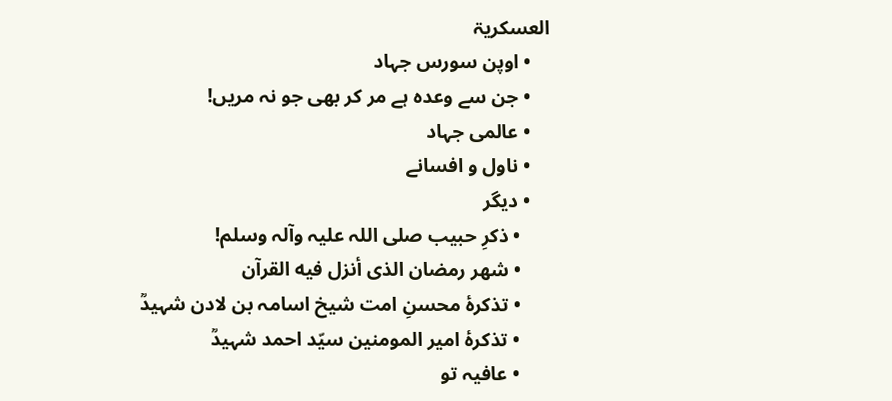العسکریۃ
    • اوپن سورس جہاد
    • جن سے وعدہ ہے مر کر بھی جو نہ مریں!
    • عالمی جہاد
    • ناول و افسانے
    • دیگر
      • ذکرِ حبیب صلی اللہ علیہ وآلہ وسلم!
      • شهر رمضان الذی أنزل فیه القرآن
      • تذکرۂ محسنِ امت شیخ اسامہ بن لادن شہیدؒ
      • تذکرۂ امیر المومنین سیّد احمد شہیدؒ
      • عافیہ تو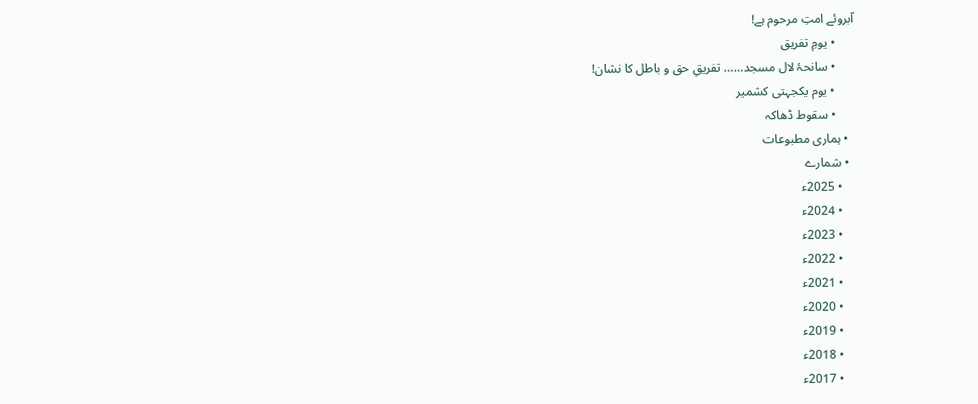آبروئے امتِ مرحوم ہے!
      • یومِ تفریق
      • سانحۂ لال مسجد…… تفریقِ حق و باطل کا نشان!
      • یوم یکجہتی کشمیر
      • سقوط ڈھاکہ
  • ہماری مطبوعات
  • شمارے
    • 2025ء
    • 2024ء
    • 2023ء
    • 2022ء
    • 2021ء
    • 2020ء
    • 2019ء
    • 2018ء
    • 2017ء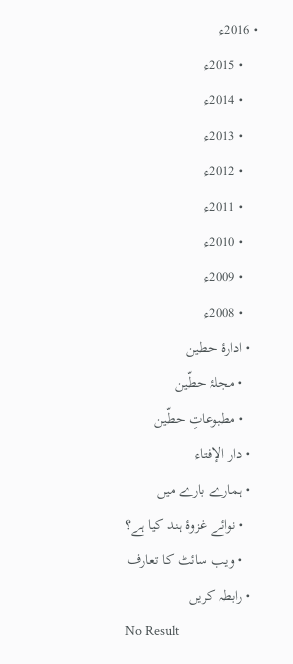• 2016ء
    • 2015ء
    • 2014ء
    • 2013ء
    • 2012ء
    • 2011ء
    • 2010ء
    • 2009ء
    • 2008ء
  • ادارۂ حطین
    • مجلۂ حطّین
    • مطبوعاتِ حطّین
  • دار الإفتاء
  • ہمارے بارے میں
    • نوائے غزوۂ ہند کیا ہے؟
    • ویب سائٹ کا تعارف
  • رابطہ کریں
No Result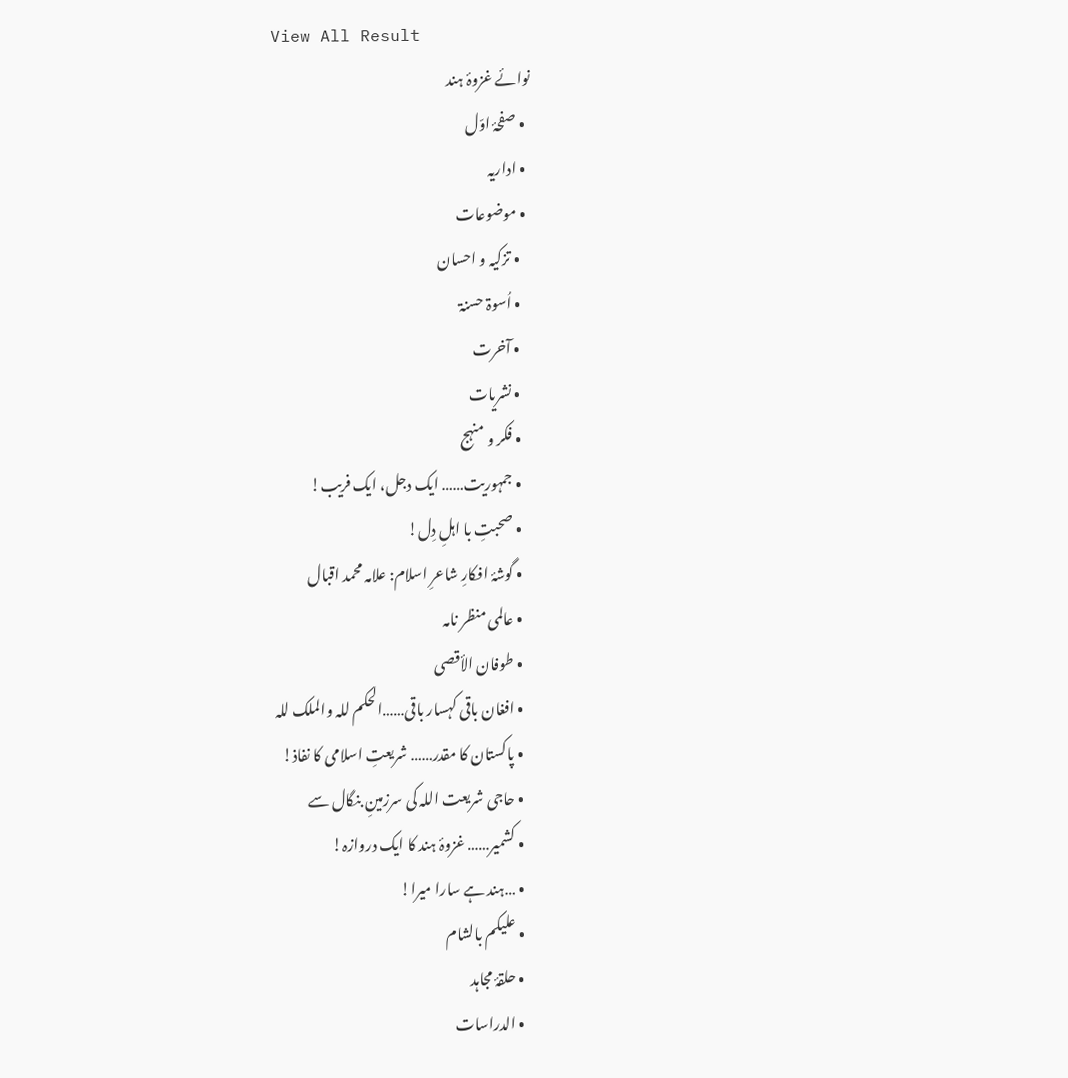View All Result
نوائے غزوۂ ہند
  • صفحۂ اوّل
  • اداریہ
  • موضوعات
    • تزکیہ و احسان
    • اُسوۃ حسنۃ
    • آخرت
    • نشریات
    • فکر و منہج
    • جمہوریت…… ایک دجل، ایک فریب!
    • صحبتِ با اہلِ دِل!
    • گوشۂ افکارِ شاعرِ اسلام: علامہ محمد اقبال
    • عالمی منظر نامہ
    • طوفان الأقصی
    • افغان باقی کہسار باقی……الحکم للہ والملک للہ
    • پاکستان کا مقدر…… شریعتِ اسلامی کا نفاذ!
    • حاجی شریعت اللہ کی سرزمینِ بنگال سے
    • کشمیر…… غزوۂ ہند کا ایک دروازہ!
    • …ہند ہے سارا میرا!
    • علیکم بالشام
    • حلقۂ مجاہد
    • الدراسات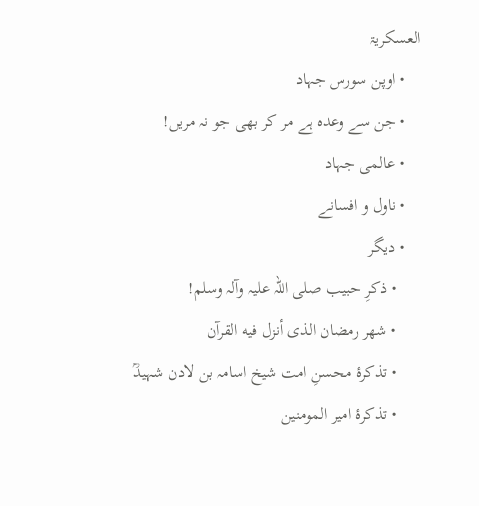العسکریۃ
    • اوپن سورس جہاد
    • جن سے وعدہ ہے مر کر بھی جو نہ مریں!
    • عالمی جہاد
    • ناول و افسانے
    • دیگر
      • ذکرِ حبیب صلی اللہ علیہ وآلہ وسلم!
      • شهر رمضان الذی أنزل فیه القرآن
      • تذکرۂ محسنِ امت شیخ اسامہ بن لادن شہیدؒ
      • تذکرۂ امیر المومنین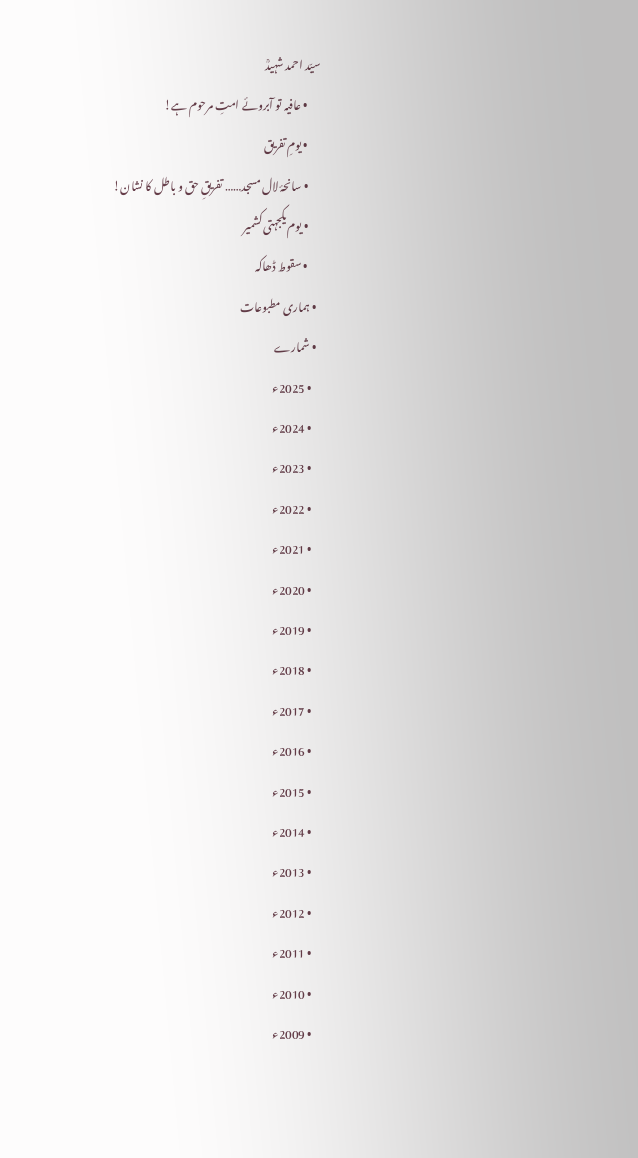سیّد احمد شہیدؒ
      • عافیہ تو آبروئے امتِ مرحوم ہے!
      • یومِ تفریق
      • سانحۂ لال مسجد…… تفریقِ حق و باطل کا نشان!
      • یوم یکجہتی کشمیر
      • سقوط ڈھاکہ
  • ہماری مطبوعات
  • شمارے
    • 2025ء
    • 2024ء
    • 2023ء
    • 2022ء
    • 2021ء
    • 2020ء
    • 2019ء
    • 2018ء
    • 2017ء
    • 2016ء
    • 2015ء
    • 2014ء
    • 2013ء
    • 2012ء
    • 2011ء
    • 2010ء
    • 2009ء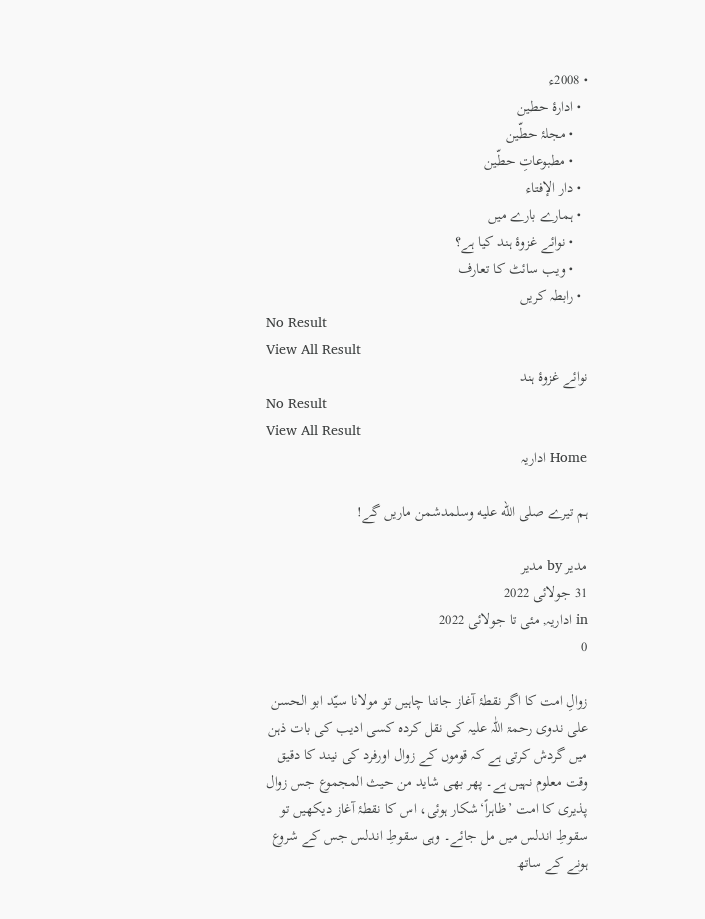• 2008ء
  • ادارۂ حطین
    • مجلۂ حطّین
    • مطبوعاتِ حطّین
  • دار الإفتاء
  • ہمارے بارے میں
    • نوائے غزوۂ ہند کیا ہے؟
    • ویب سائٹ کا تعارف
  • رابطہ کریں
No Result
View All Result
نوائے غزوۂ ہند
No Result
View All Result
Home اداریہ

ہم تیرے صلى الله عليه وسلمدشمن ماریں گے!

مدیر by مدیر
31 جولائی 2022
in اداریہ, مئی تا جولائی 2022
0

زوالِ امت کا اگر نقطۂ آغاز جاننا چاہیں تو مولانا سیّد ابو الحسن علی ندوی رحمۃ اللّٰہ علیہ کی نقل کردہ کسی ادیب کی بات ذہن میں گردش کرتی ہے کہ قوموں کے زوال اورفرد کی نیند کا دقیق وقت معلوم نہیں ہے۔ پھر بھی شاید من حیث المجموع جس زوال پذیری کا امت ’ظاہراً‘شکار ہوئی، اس کا نقطۂ آغاز دیکھیں تو سقوطِ اندلس میں مل جائے۔ وہی سقوطِ اندلس جس کے شروع ہونے کے ساتھ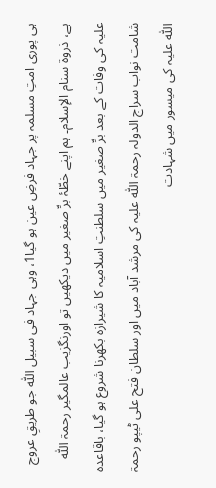ہی پوری امتِ مسلمہ پر جہاد فرضِ عین ہو گیا1، وہی جہاد فی سبیل اللّٰہ جو طریقِ عروج ہے، ذروۃ سنام الإسلام۔ ہم اپنے خطّۂ برِّ صغیر میں دیکھیں تو اورنگزیب عالمگیر رحمۃ اللّٰہ علیہ کی وفات کے بعد برِّ صغیر میں سلطنتِ اسلامیہ کا شیرازہ بکھرنا شروع ہو گیا، باقاعدہ شامت نواب سراج الدولہ رحمۃ اللّٰہ علیہ کی مرشد آباد میں اور سلطان فتح علی ٹیپو رحمۃ اللّٰہ علیہ کی میسور میں شہادت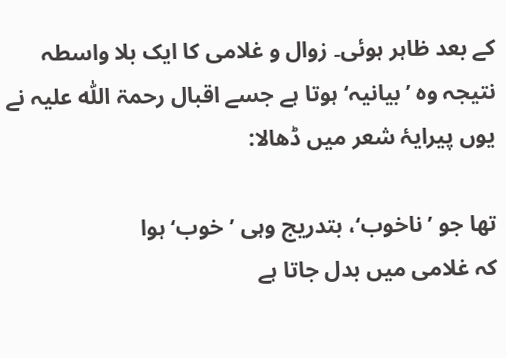کے بعد ظاہر ہوئی۔ زوال و غلامی کا ایک بلا واسطہ نتیجہ وہ ’بیانیہ‘ ہوتا ہے جسے اقبال رحمۃ اللّٰہ علیہ نے یوں پیرایۂ شعر میں ڈھالا:

تھا جو ’ناخوب‘، بتدریج وہی ’خوب‘ ہوا
کہ غلامی میں بدل جاتا ہے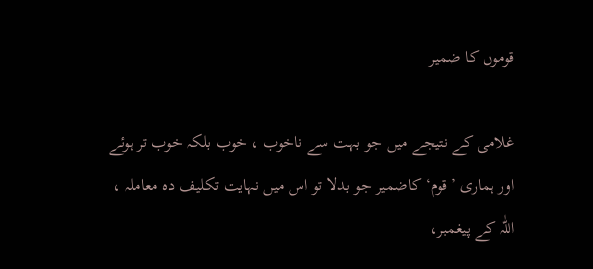قوموں کا ضمیر

غلامی کے نتیجے میں جو بہت سے ناخوب ، خوب بلکہ خوب تر ہوئے اور ہماری ’قوم‘ کاضمیر جو بدلا تو اس میں نہایت تکلیف دہ معاملہ ، اللّٰہ کے پیغمبر،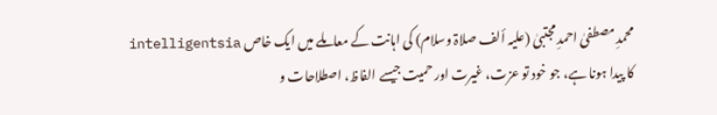محمدِ مصطفیٰ احمدِ مجتبیٰ (علیہ ألف صلاۃ وسلام) کی اہانت کے معاملے میں ایک خاص intelligentsia کا پیدا ہونا ہے، جو خود تو عزت، غیرت اور حمیت جیسے الفاظ، اصطلاحات و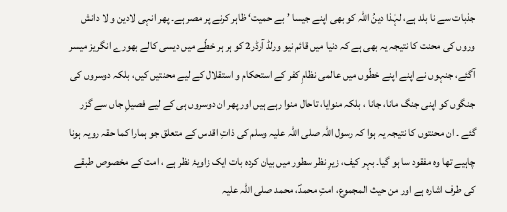جذبات سے نا بلد ہے، لہٰذا دینُ اللّٰہ کو بھی اپنے جیسا ’بے حمیت‘ ظاہر کرنے پر مصر ہے۔ پھر انہی لادین و لا دانش وروں کی محنت کا نتیجہ یہ بھی ہے کہ دنیا میں قائم نیو ورلڈ آرڈر2 کو ہر ہر خطّے میں دیسی کالے بھورے انگریز میسر آگئے، جنہوں نے اپنے اپنے خطّوں میں عالمی نظامِ کفر کے استحکام و استقلال کے لیے محنتیں کیں، بلکہ دوسروں کی جنگوں کو اپنی جنگ مانا، جانا ، بلکہ منوایا، تاحال منوا رہے ہیں اور پھر ان دوسروں ہی کے لیے فصیلِ جاں سے گزر گئے ۔ ان محنتوں کا نتیجہ یہ ہوا کہ رسول اللّٰہ صلی اللّٰہ علیہ وسلم کی ذاتِ اقدس کے متعلق جو ہمارا کما حقہ رویہ ہونا چاہیے تھا وہ مفقود سا ہو گیا۔ بہر کیف، زیرِ نظر سطور میں بیان کردہ بات ایک زاویۂ نظر ہے ، امت کے مخصوص طبقے کی طرف اشارہ ہے اور من حیث المجموع، امتِ محمدؐ، محمد صلی اللّٰہ علیہ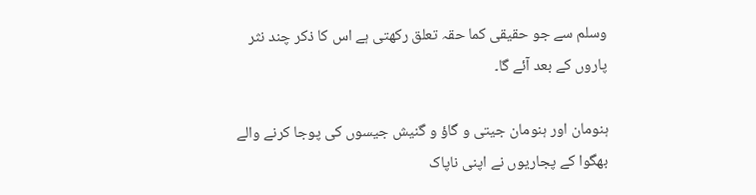وسلم سے جو حقیقی کما حقہ تعلق رکھتی ہے اس کا ذکر چند نثر پاروں کے بعد آئے گا۔

ہنومان اور ہنومان جیتی و گاؤ و گنیش جیسوں کی پوجا کرنے والے بھگوا کے پجاریوں نے اپنی ناپاک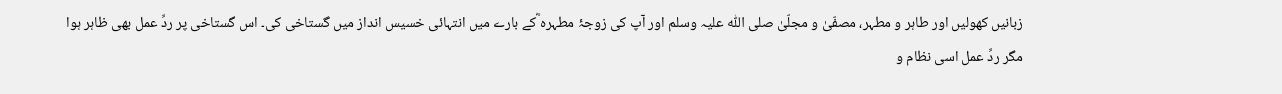زبانیں کھولیں اور طاہر و مطہر، مصفّیٰ و مجلّیٰ صلی اللّٰہ علیہ وسلم اور آپ کی زوجۂ مطہرہ ؓکے بارے میں انتہائی خسیس انداز میں گستاخی کی۔ اس گستاخی پر ردِّ عمل بھی ظاہر ہوا مگر ردِّ عمل اسی نظام و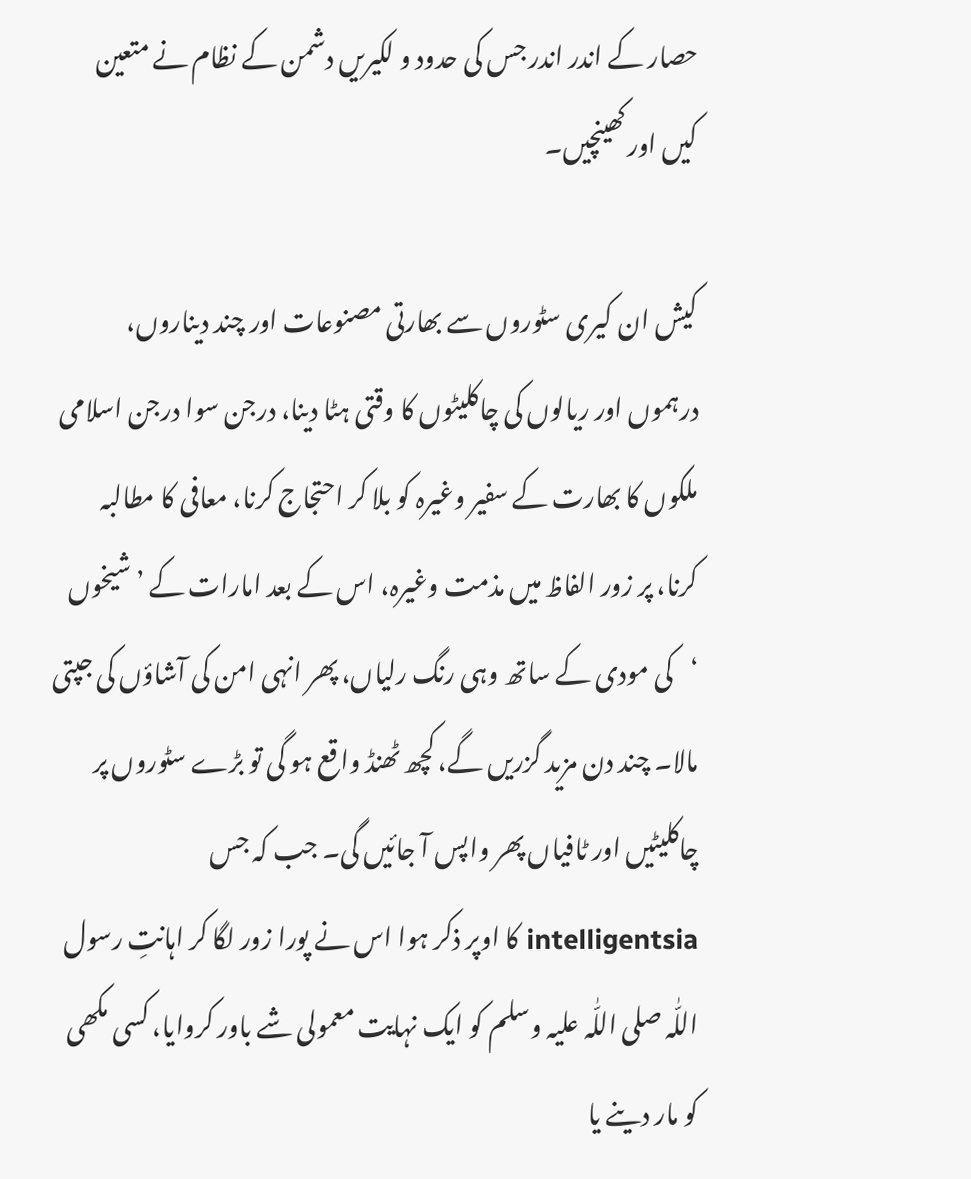حصار کے اندر اندر جس کی حدود و لکیریں دشمن کے نظام نے متعین کیں اور کھینچیں۔

کیش ان کیری سٹوروں سے بھارتی مصنوعات اور چند دیناروں، درہموں اور ریالوں کی چاکلیٹوں کا وقتی ہٹا دینا، درجن سوا درجن اسلامی ملکوں کا بھارت کے سفیر وغیرہ کو بلا کر احتجاج کرنا، معافی کا مطالبہ کرنا، پر زور الفاظ میں مذمت وغیرہ، اس کے بعد امارات کے ’شیخوں ‘کی مودی کے ساتھ وہی رنگ رلیاں، پھر انہی امن کی آشاؤں کی جپتی مالا۔ چند دن مزید گزریں گے، کچھ ٹھنڈ واقع ہو گی تو بڑے سٹوروں پر چاکلیٹیں اور ٹافیاں پھر واپس آ جائیں گی۔ جب کہ جس intelligentsia کا اوپر ذکر ہوا اس نے پورا زور لگا کر اہانتِ رسول اللّٰہ صلی اللّٰہ علیہ وسلم کو ایک نہایت معمولی شے باور کروایا، کسی مکھی کو مار دینے یا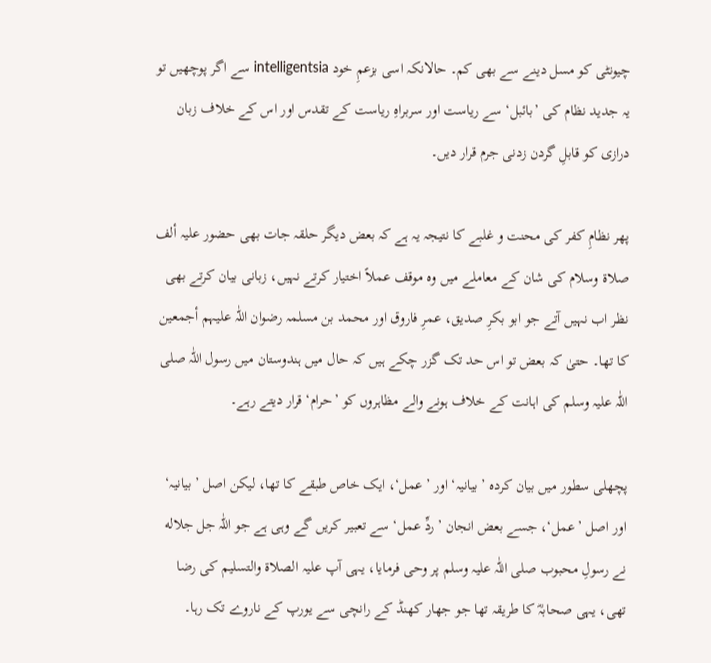چیونٹی کو مسل دینے سے بھی کم۔ حالانکہ اسی بزعمِ خود intelligentsia سے اگر پوچھیں تو یہ جدید نظام کی ’بائبل‘ سے ریاست اور سربراہِ ریاست کے تقدس اور اس کے خلاف زبان درازی كو قابلِ گردن زدنی جرم قرار دیں۔

پھر نظامِ کفر کی محنت و غلبے کا نتیجہ یہ ہے کہ بعض دیگر حلقہ جات بھی حضور علیہ ألف صلاۃ وسلام کی شان کے معاملے میں وہ موقف عملاً اختیار کرتے نہیں، زبانی بیان کرتے بھی نظر اب نہیں آتے جو ابو بکرِ صدیق، عمرِ فاروق اور محمد بن مسلمہ رضوان اللّٰہ علیہم أجمعین کا تھا۔ حتیٰ کہ بعض تو اس حد تک گزر چکے ہیں کہ حال میں ہندوستان میں رسول اللّٰہ صلی اللّٰہ علیہ وسلم کی اہانت کے خلاف ہونے والے مظاہروں کو ’حرام‘ قرار دیتے رہے۔

پچھلی سطور میں بیان کردہ ’بیانیہ‘ اور ’عمل‘، ایک خاص طبقے کا تھا، لیکن اصل ’بیانیہ‘ اور اصل ’عمل‘، جسے بعض انجان ’ردِّ عمل‘ سے تعبیر کریں گے وہی ہے جو اللّٰہ جل جلاله نے رسولِ محبوب صلی اللّٰہ علیہ وسلم پر وحی فرمایا، یہی آپ علیہ الصلاۃ والتسلیم کی رضا تھی، یہی صحابہؓ کا طریقہ تھا جو جھار کھنڈ کے رانچی سے یورپ کے ناروے تک رہا۔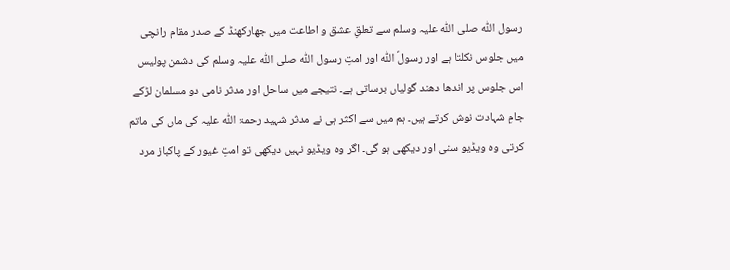رسول اللّٰہ صلی اللّٰہ علیہ وسلم سے تعلقِ عشق و اطاعت میں جھارکھنڈ کے صدر مقام رانچی میں جلوس نکلتا ہے اور رسولؐ اللّٰہ اور امتِ رسول اللّٰہ صلی اللّٰہ علیہ وسلم کی دشمن پولیس اس جلوس پر اندھا دھند گولیاں برساتی ہے۔ نتیجے میں ساحل اور مدثر نامی دو مسلمان لڑکے جامِ شہادت نوش کرتے ہیں۔ ہم میں سے اکثر ہی نے مدثر شہید رحمۃ اللّٰہ علیہ کی ماں کی ماتم کرتی وہ ویڈیو سنی اور دیکھی ہو گی۔ اگر وہ ویڈیو نہیں دیکھی تو امتِ غیور کے پاکباز مرد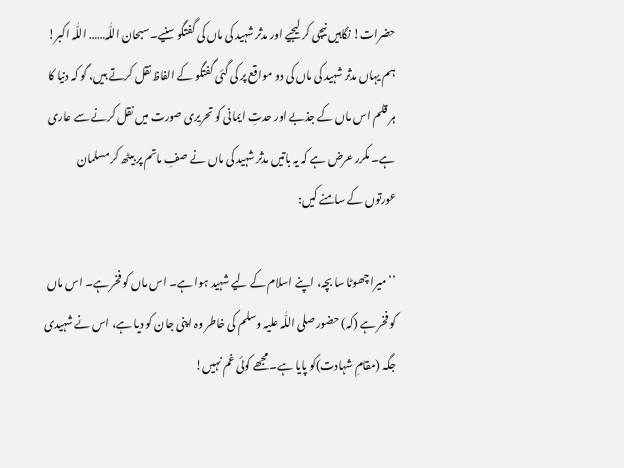حضرات! نگاہیں نیچی کر لیجیے اور مدثر شہید کی ماں کی گفتگو سنیے۔ سبحان اللّٰہ…… اللّٰہ اکبر! ہم یہاں مدثر شہید کی ماں کی دو مواقع پر کی گئی گفتگو کے الفاظ نقل کرتے ہیں، گو کہ دنیا کا ہر قلم اس ماں کے جذبے اور حدتِ ایمانی کو تحریری صورت میں نقل کرنے سے عاری ہے۔ مکرر عرض ہے کہ یہ باتیں مدثر شہید کی ماں نے صفِ ماتم پر بیٹھ کر مسلمان عورتوں کے سامنے کیں:

’’میرا چھوٹا سا بچہ، اپنے اسلام کے لیے شہید ہوا ہے۔ اس ماں کو فخر ہے۔ اس ماں کو فخر ہے (کہ) حضور صلی اللّٰہ علیہ وسلم کی خاطر وہ اپنی جان کو دیا ہے، اس نے شہیدی جگہ (مقامِ شہادت)کو پایا ہے۔ مجھے کوئی غم نہیں!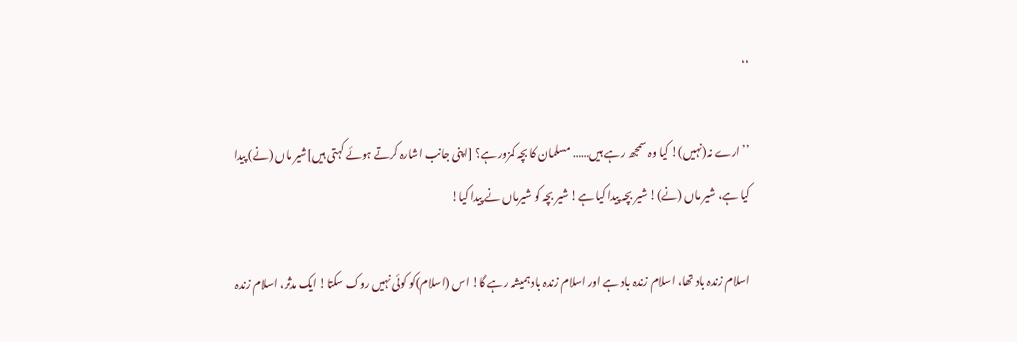‘‘

’’ارے نہ(نہیں)! کیا وہ سمجھ رہے ہیں…… مسلمان کا بچہ کمزور ہے؟ [اپنی جانب اشارہ کرتے ہوئے کہتی ہیں]شیر ماں (نے) پیدا کیا ہے، شیر ماں (نے)! شیر بچہ پیدا کیا ہے! شیر بچہ کو شیرماں نے پیدا کیا!

اسلام زندہ باد تھا، اسلام زندہ باد ہے اور اسلام زندہ باد ہمیشہ رہے گا! اس (اسلام)کو کوئی نہیں روک سکتا! ایک مدثر، اسلام زندہ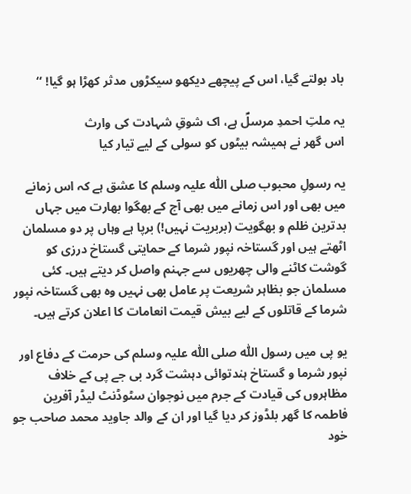باد بولتے گیا، اس کے پیچھے دیکھو سیکڑوں مدثر کھڑا ہو گیا! ‘‘

یہ ملتِ احمدِ مرسلؐ ہے، اک شوقِ شہادت کی وارث
اس گھر نے ہمیشہ بیٹوں کو سولی کے لیے تیار کیا

یہ رسولِ محبوب صلی اللّٰہ علیہ وسلم کا عشق ہے کہ اس زمانے میں بھی اور اس زمانے میں بھی آج کے بھگوا بھارت میں جہاں بدترین ظلم و بھگویت (بربریت نہیں!) برپا ہے وہاں پر دو مسلمان اٹھتے ہیں اور گستاخہ نپور شرما کے حمایتی گستاخ درزی کو گوشت کاٹنے والی چھریوں سے جہنم واصل کر دیتے ہیں۔ کئی مسلمان جو بظاہر شریعت پر عامل بھی نہیں وہ بھی گستاخہ نپور شرما کے قاتلوں کے لیے بیش قیمت انعامات کا اعلان کرتے ہیں۔

یو پی میں رسول اللّٰہ صلی اللّٰہ علیہ وسلم کی حرمت کے دفاع اور نپور شرما و گستاخ ہندتوائی دہشت گرد بی جے پی کے خلاف مظاہروں کی قیادت کے جرم میں نوجوان سٹوڈنٹ لیڈر آفرین فاطمہ کا گھر بلڈوز کر دیا گیا اور ان کے والد جاوید محمد صاحب جو خود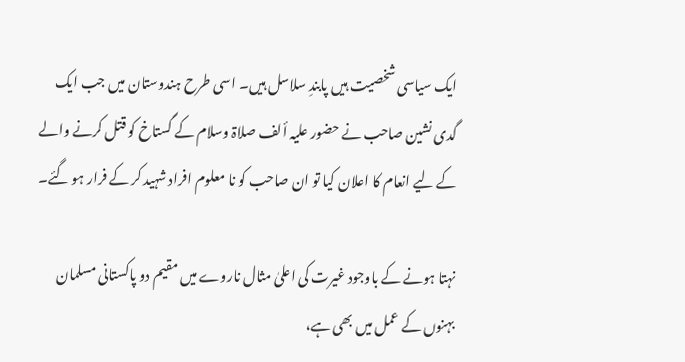ایک سیاسی شخصیت ہیں پابندِ سلاسل ہیں۔ اسی طرح ہندوستان میں جب ایک گدی نشین صاحب نے حضور علیہ ألف صلاۃ وسلام کے گستاخ کو قتل کرنے والے کے لیے انعام کا اعلان کیا تو ان صاحب کو نا معلوم افراد شہید کر کے فرار ہو گئے۔

نہتا ہونے کے باوجود غیرت کی اعلیٰ مثال ناروے میں مقیم دو پاکستانی مسلمان بہنوں کے عمل میں بھی ہے،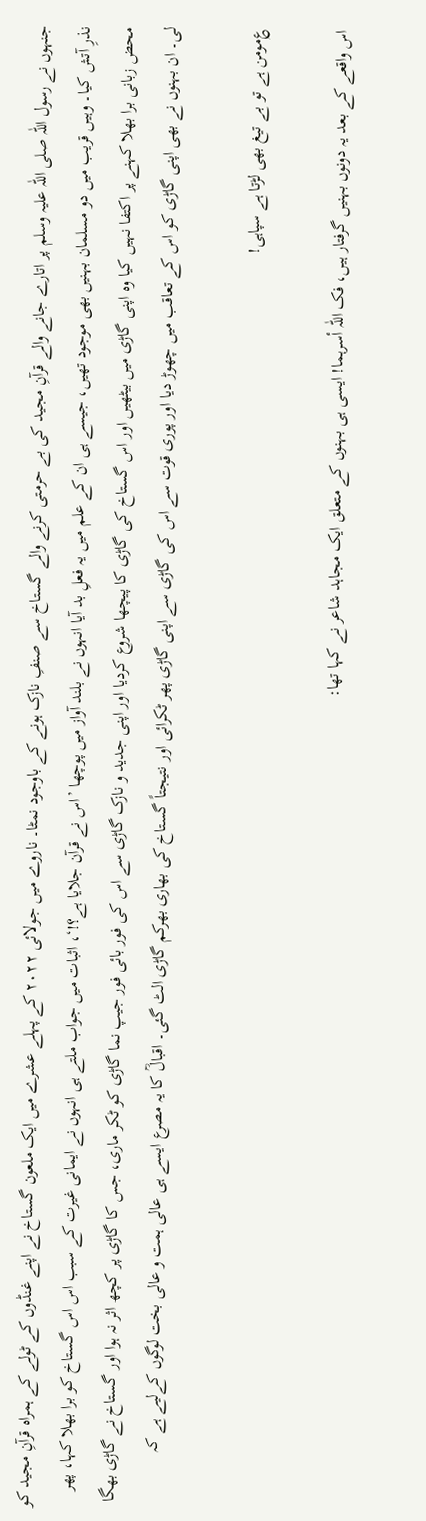جنہوں نے رسول اللّٰہ صلی اللّٰہ علیہ وسلم پر اتارے جانے والے قرآنِ مجید کی بے حرمتی کرنے والے گستاخ سے صنفِ نازک ہونے کے باوجود نمٹا۔ ناروے میں جولائی ۲۰۲۲ کے پہلے عشرے میں ایک ملعون گستاخ نے اپنے غنڈوں کے ٹولے کے ہمراہ قرآنِ مجید کو نذرِ آتش کیا۔ وہیں قریب میں دو مسلمان بہنیں بھی موجود تھیں، جیسے ہی ان کے علم میں یہ فعلِ بد آیا انہوں نے بلند آواز میں پوچھا ’اس نے قرآن جلایا ہے؟!‘، اثبات میں جواب ملتے ہی انہوں نے ایمانی غیرت کے سبب اس اس گستاخ کو برا بھلا کہا، پھر محض زبانی برا بھلا کہنے پر اکتفا نہیں کیا وہ اپنی گاڑی میں بیٹھیں اور اس گستاخ کی گاڑی کا پیچھا شروع کردیا اور اپنی جدید و نازک گاڑی سے اس کی فور بائی فور جیپ نما گاڑی کو ٹکر ماری، جس کا گاڑی پر کچھ اثر نہ ہوا اور گستاخ نے گاڑی بھگا لی۔ ان بہنوں نے بھی اپنی گاڑی کو اس کے تعاقب میں چھوڑ دیا اور پوری قوت سے اس کی گاڑی سے اپنی گاڑی پھر ٹکرائی اور نتیجتاً گستاخ کی بھاری بھرکم گاڑی الٹ گئی۔ اقبالؒ کا یہ مصرع ایسے ہی عالی ہمت و عالی بخت لوگوں کےلیے ہے کہ

؏مومن ہے تو بے تیغ بھی لڑتا ہے سپاہی!

اس واقعے کے بعد یہ دونوں بہنیں گرفتار ہیں، فک اللّٰہ أسرہما! ایسی ہی بہنوں کے متعلق ایک مجاہد شاعر نے کہا تھا: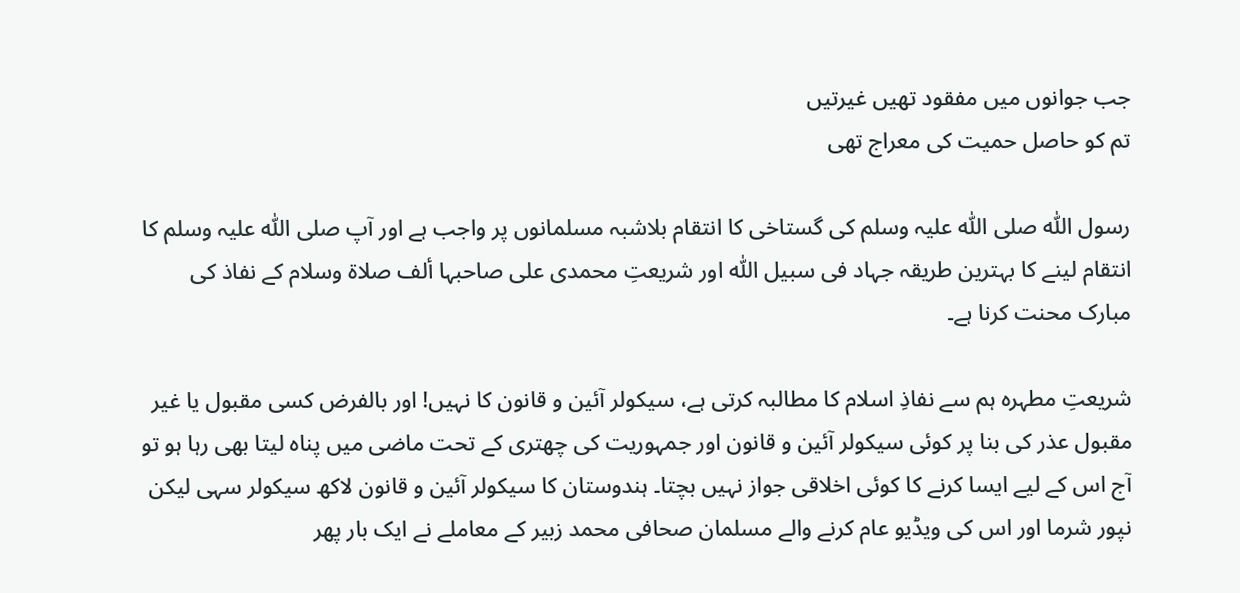جب جوانوں میں مفقود تھیں غیرتیں
تم کو حاصل حمیت کی معراج تھی

رسول اللّٰہ صلی اللّٰہ علیہ وسلم کی گستاخی کا انتقام بلاشبہ مسلمانوں پر واجب ہے اور آپ صلی اللّٰہ علیہ وسلم کا انتقام لینے کا بہترین طریقہ جہاد فی سبیل اللّٰہ اور شریعتِ محمدی علی صاحبہا ألف صلاۃ وسلام کے نفاذ کی مبارک محنت کرنا ہے۔

شریعتِ مطہرہ ہم سے نفاذِ اسلام کا مطالبہ کرتی ہے، سیکولر آئین و قانون کا نہیں! اور بالفرض کسی مقبول یا غیر مقبول عذر کی بنا پر کوئی سیکولر آئین و قانون اور جمہوریت کی چھتری کے تحت ماضی میں پناہ لیتا بھی رہا ہو تو آج اس کے لیے ایسا کرنے کا کوئی اخلاقی جواز نہیں بچتا۔ ہندوستان کا سیکولر آئین و قانون لاکھ سیکولر سہی لیکن نپور شرما اور اس کی ویڈیو عام کرنے والے مسلمان صحافی محمد زبیر کے معاملے نے ایک بار پھر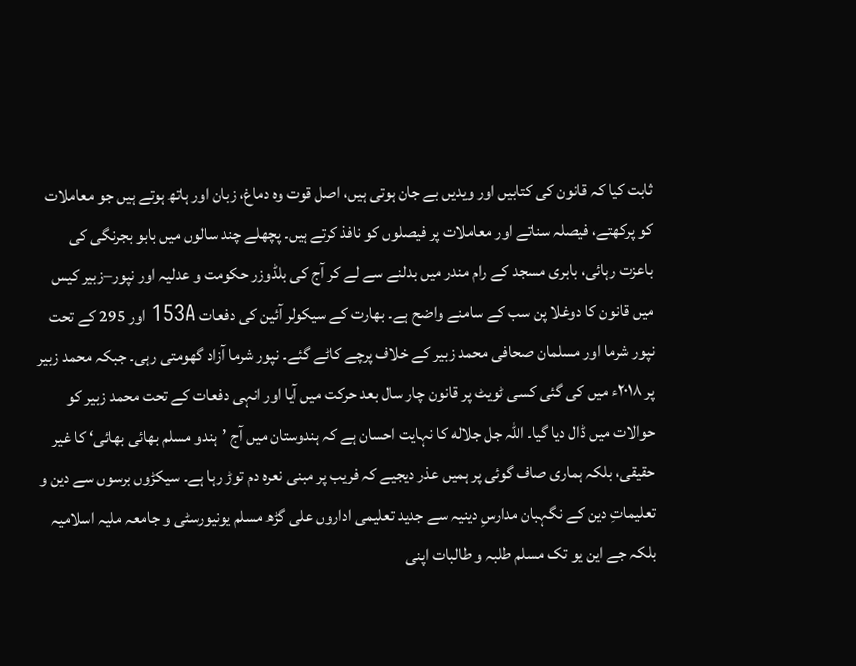ثابت کیا کہ قانون کی کتابیں اور ویدیں بے جان ہوتی ہیں، اصل قوت وہ دماغ، زبان اور ہاتھ ہوتے ہیں جو معاملات کو پرکھتے، فیصلہ سناتے اور معاملات پر فیصلوں کو نافذ کرتے ہیں۔ پچھلے چند سالوں میں بابو بجرنگی کی باعزت رہائی، بابری مسجد کے رام مندر میں بدلنے سے لے کر آج کی بلڈوزر حکومت و عدلیہ اور نپور–زبیر کیس میں قانون کا دوغلا پن سب کے سامنے واضح ہے۔ بھارت کے سیکولر آئین کی دفعات 153A اور 295 کے تحت نپور شرما اور مسلمان صحافی محمد زبیر کے خلاف پرچے کاٹے گئے۔ نپور شرما آزاد گھومتی رہی۔ جبکہ محمد زبیر پر ۲۰۱۸ء میں کی گئی کسی ٹویٹ پر قانون چار سال بعد حرکت میں آیا اور انہی دفعات کے تحت محمد زبیر کو حوالات میں ڈال دیا گیا۔ اللّٰہ جل جلاله کا نہایت احسان ہے کہ ہندوستان میں آج ’ہندو مسلم بھائی بھائی‘ کا غیر حقیقی، بلکہ ہماری صاف گوئی پر ہمیں عذر دیجیے کہ فریب پر مبنی نعرہ دم توڑ رہا ہے۔ سیکڑوں برسوں سے دین و تعلیماتِ دین کے نگہبان مدارسِ دینیہ سے جدید تعلیمی اداروں علی گڑھ مسلم یونیورسٹی و جامعہ ملیہ اسلامیہ بلکہ جے این یو تک مسلم طلبہ و طالبات اپنی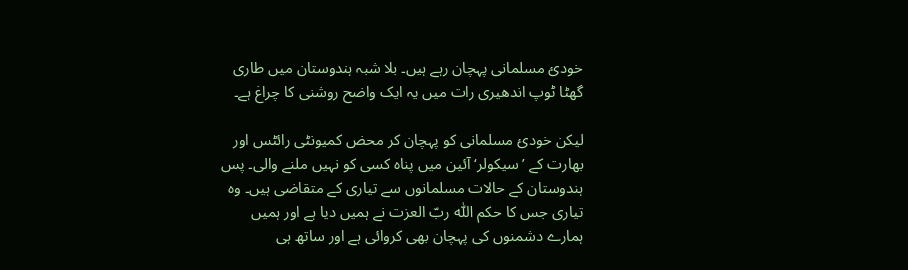خودیٔ مسلمانی پہچان رہے ہیں۔ بلا شبہ ہندوستان میں طاری گھٹا ٹوپ اندھیری رات میں یہ ایک واضح روشنی کا چراغ ہے۔

لیکن خودیٔ مسلمانی کو پہچان کر محض کمیونٹی رائٹس اور بھارت کے ’سیکولر‘ آئین میں پناہ کسی کو نہیں ملنے والی۔ پس ہندوستان کے حالات مسلمانوں سے تیاری کے متقاضی ہیں۔ وہ تیاری جس کا حکم اللّٰہ ربّ العزت نے ہمیں دیا ہے اور ہمیں ہمارے دشمنوں کی پہچان بھی کروائی ہے اور ساتھ ہی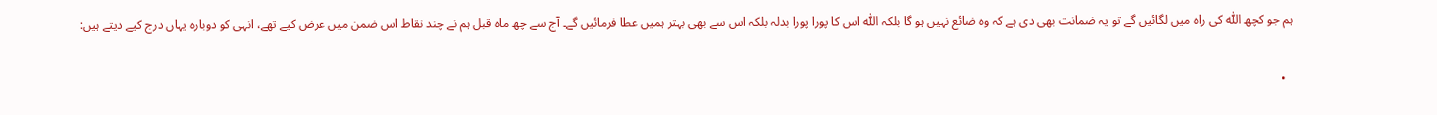ہم جو کچھ اللّٰہ کی راہ میں لگائیں گے تو یہ ضمانت بھی دی ہے کہ وہ ضائع نہیں ہو گا بلکہ اللّٰہ اس کا پورا پورا بدلہ بلکہ اس سے بھی بہتر ہمیں عطا فرمائیں گے۔ آج سے چھ ماہ قبل ہم نے چند نقاط اس ضمن میں عرض کیے تھے، انہی کو دوبارہ یہاں درج کیے دیتے ہیں:

  •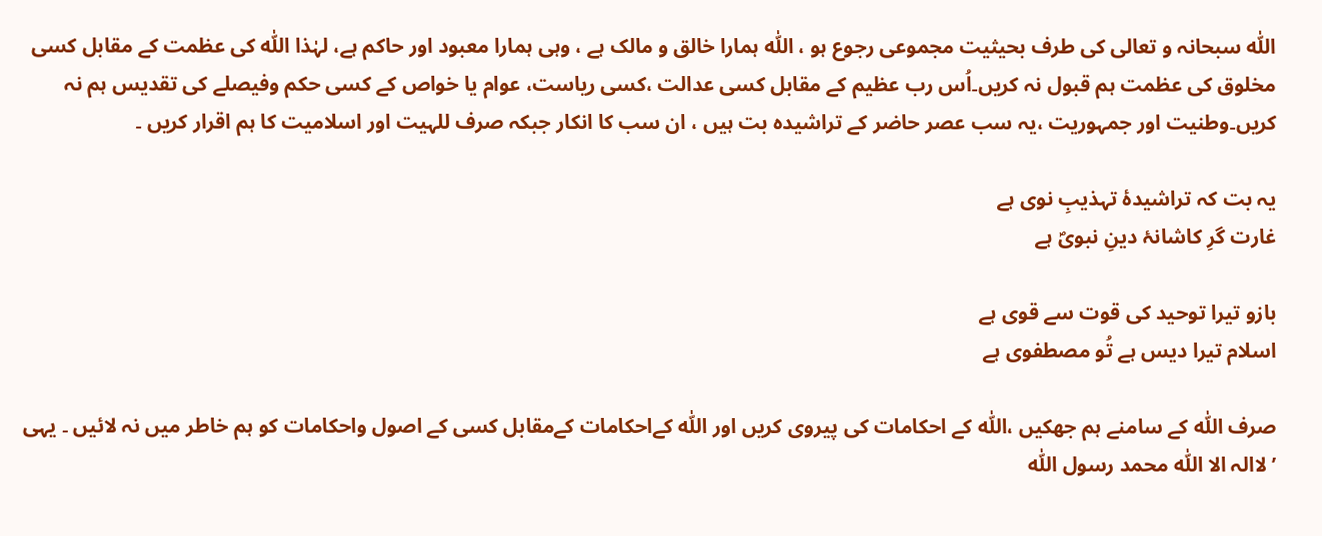اللّٰہ سبحانہ و تعالی کی طرف بحیثیت مجموعی رجوع ہو ، اللّٰہ ہمارا خالق و مالک ہے ، وہی ہمارا معبود اور حاکم ہے، لہٰذا اللّٰہ کی عظمت کے مقابل کسی مخلوق کی عظمت ہم قبول نہ کریں۔اُس رب عظیم کے مقابل کسی عدالت ،کسی ریاست، عوام یا خواص کے کسی حکم وفیصلے کی تقدیس ہم نہ کریں۔وطنیت اور جمہوریت ،یہ سب عصر حاضر کے تراشیدہ بت ہیں ، ان سب کا انکار جبکہ صرف للہیت اور اسلامیت کا ہم اقرار کریں ۔

یہ بت کہ تراشیدۂ تہذیبِ نوی ہے
غارت گرِ کاشانۂ دینِ نبویؐ ہے

بازو تیرا توحید کی قوت سے قوی ہے
اسلام تیرا دیس ہے تُو مصطفوی ہے

صرف اللّٰہ کے سامنے ہم جھکیں ،اللّٰہ کے احکامات کی پیروی کریں اور اللّٰہ کےاحکامات کےمقابل کسی کے اصول واحکامات کو ہم خاطر میں نہ لائیں ۔ یہی ’لاالہ الا اللّٰہ محمد رسول اللّٰہ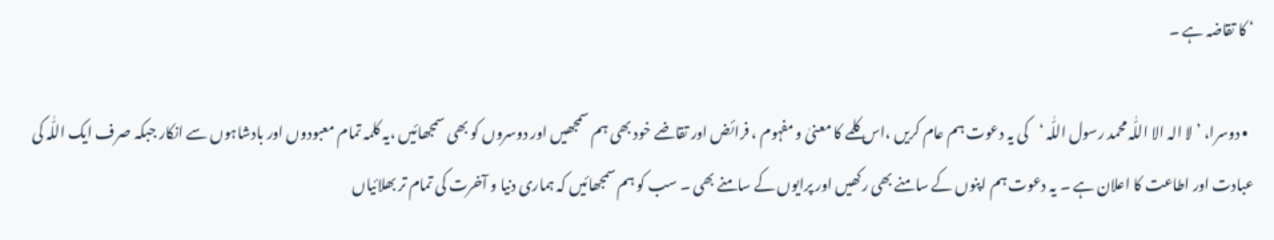‘ کا تقاضہ ہے ۔

  • دوسرا، ’لا الہ الا اللّٰہ محمد رسول اللّٰہ ‘کی یہ دعوت ہم عام کریں ،اس کلمے کا معنیٰ و مفہوم ، فرائض اور تقاضے خود بھی ہم سمجھیں اور دوسروں کو بھی سمجھائیں ،یہ کلمہ تمام معبودوں اور بادشاہوں سے انکار جبکہ صرف ایک اللّٰہ کی عبادت اور اطاعت کا اعلان ہے ۔ یہ دعوت ہم اپنوں کے سامنے بھی رکھیں اور پرایوں کے سامنے بھی ۔ سب کو ہم سمجھائیں کہ ہماری دنیا و آخرت کی تمام تر بھلائیاں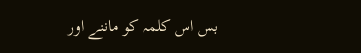بس اس کلمہ کو ماننے اور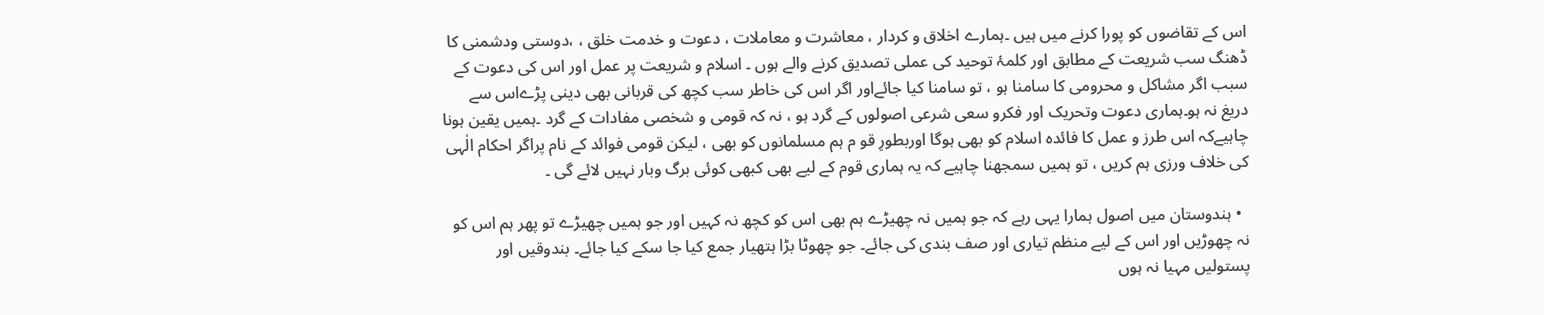اس کے تقاضوں کو پورا کرنے میں ہیں ۔ہمارے اخلاق و کردار ، معاشرت و معاملات ، دعوت و خدمت خلق ، ،دوستی ودشمنی کا ڈھنگ سب شریعت کے مطابق اور کلمۂ توحید کی عملی تصدیق کرنے والے ہوں ۔ اسلام و شریعت پر عمل اور اس کی دعوت کے سبب اگر مشاکل و محرومی کا سامنا ہو ، تو سامنا کیا جائےاور اگر اس کی خاطر سب کچھ کی قربانی بھی دینی پڑےاس سے دریغ نہ ہو۔ہماری دعوت وتحریک اور فکرو سعی شرعی اصولوں کے گرد ہو ، نہ کہ قومی و شخصی مفادات کے گرد ۔ہمیں یقین ہونا چاہیےکہ اس طرز و عمل کا فائدہ اسلام کو بھی ہوگا اوربطورِ قو م ہم مسلمانوں کو بھی ، لیکن قومی فوائد کے نام پراگر احکام الٰہی کی خلاف ورزی ہم کریں ، تو ہمیں سمجھنا چاہیے کہ یہ ہماری قوم کے لیے بھی کبھی کوئی برگ وبار نہیں لائے گی ۔

  • ہندوستان میں اصول ہمارا یہی رہے کہ جو ہمیں نہ چھیڑے ہم بھی اس کو کچھ نہ کہیں اور جو ہمیں چھیڑے تو پھر ہم اس کو نہ چھوڑیں اور اس کے لیے منظم تیاری اور صف بندی کی جائے۔ جو چھوٹا بڑا ہتھیار جمع کیا جا سکے کیا جائے۔ بندوقیں اور پستولیں مہیا نہ ہوں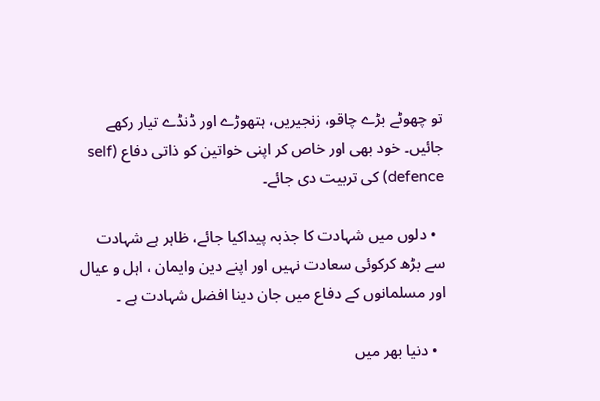تو چھوٹے بڑے چاقو، زنجیریں، ہتھوڑے اور ڈنڈے تیار رکھے جائیں۔ خود بھی اور خاص کر اپنی خواتین کو ذاتی دفاع (self defence) کی تربیت دی جائے۔

  • دلوں میں شہادت کا جذبہ پیداکیا جائے، ظاہر ہے شہادت سے بڑھ کرکوئی سعادت نہیں اور اپنے دین وایمان ، اہل و عیال اور مسلمانوں کے دفاع میں جان دینا افضل شہادت ہے ۔

  • دنیا بھر میں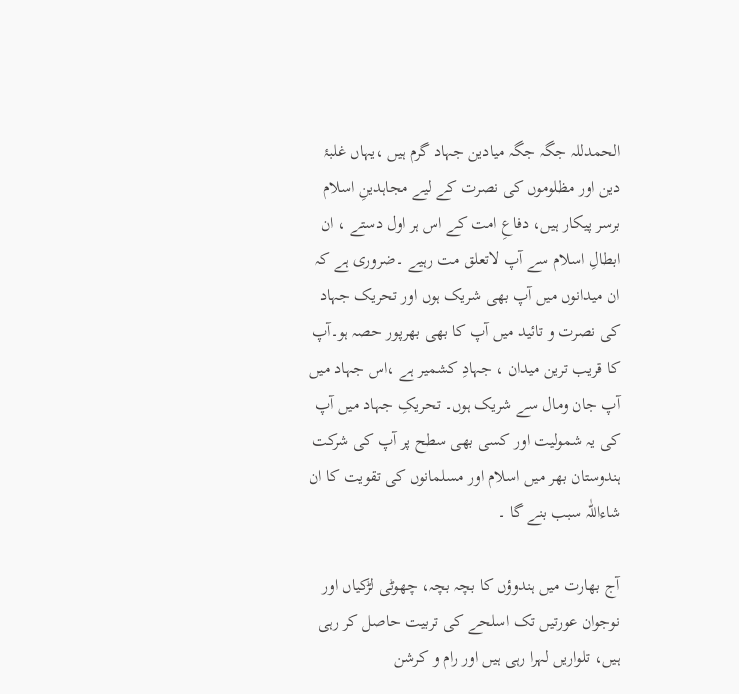الحمدللہ جگہ جگہ میادین جہاد گرم ہیں ،یہاں غلبۂ دین اور مظلوموں کی نصرت کے لیے مجاہدینِ اسلام برسر پیکار ہیں، دفاعِ امت کے اس ہر اول دستے ، ان ابطالِ اسلام سے آپ لاتعلق مت رہیے ۔ضروری ہے کہ ان میدانوں میں آپ بھی شریک ہوں اور تحریک جہاد کی نصرت و تائید میں آپ کا بھی بھرپور حصہ ہو۔آپ کا قریب ترین میدان ، جہادِ کشمیر ہے ،اس جہاد میں آپ جان ومال سے شریک ہوں۔ تحریکِ جہاد میں آپ کی یہ شمولیت اور کسی بھی سطح پر آپ کی شرکت ہندوستان بھر میں اسلام اور مسلمانوں کی تقویت کا ان شاءاللّٰہ سبب بنے گا ۔

آج بھارت میں ہندوؤں کا بچہ بچہ، چھوٹی لڑکیاں اور نوجوان عورتیں تک اسلحے کی تربیت حاصل کر رہی ہیں، تلواریں لہرا رہی ہیں اور رام و کرشن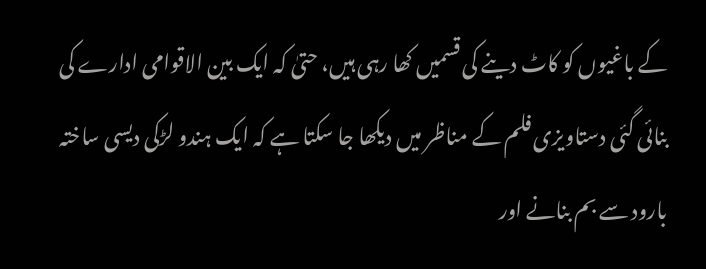کے باغیوں کو کاٹ دینے کی قسمیں کھا رہی ہیں، حتیٰ کہ ایک بین الاقوامی ادارے کی بنائی گئی دستاویزی فلم کے مناظر میں دیکھا جا سکتا ہے کہ ایک ہندو لڑکی دیسی ساختہ بارود سے بم بنانے اور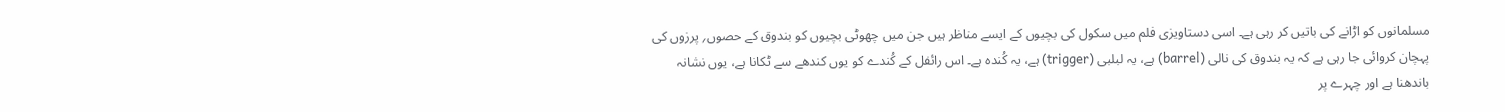مسلمانوں کو اڑانے کی باتیں کر رہی ہے۔ اسی دستاویزی فلم میں سکول کی بچیوں کے ایسے مناظر ہیں جن میں چھوٹی بچیوں کو بندوق کے حصوں؍ پرزوں کی پہچان کروائی جا رہی ہے کہ یہ بندوق کی نالی (barrel) ہے، یہ لبلبی (trigger) ہے، یہ کُندہ ہے۔ اس رائفل کے کُندے کو یوں کندھے سے ٹکانا ہے، یوں نشانہ باندھنا ہے اور چہرے پر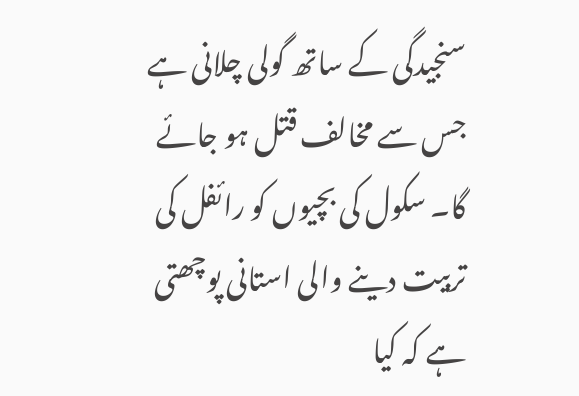سنجیدگی کے ساتھ گولی چلانی ہے جس سے مخالف قتل ہو جائے گا۔ سکول کی بچیوں کو رائفل کی تربیت دینے والی استانی پوچھتی ہے کہ کیا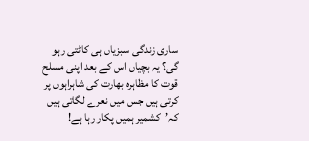ساری زندگی سبزیاں ہی کاٹتی رہو گی؟ یہ بچیاں اس کے بعد اپنی مسلح قوت کا مظاہرہ بھارت کی شاہراہوں پر کرتی ہیں جس میں نعرے لگاتی ہیں کہ’کشمیر ہمیں پکار رہا ہے!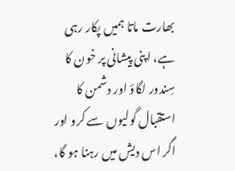بھارت ماتا ہمیں پکار رہی ہے، اپنی پیشانی پر خون کا سِندور لگاؤ اور دشمن کا استقبال گولیوں سے کرو اور اگر اس دیش میں رہنا ہو گا،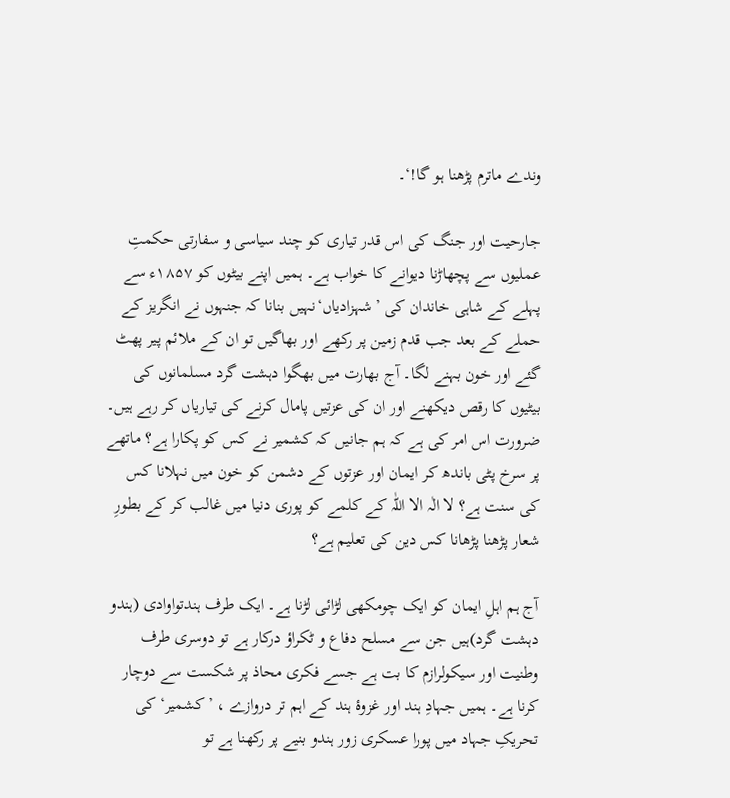وندے ماترم پڑھنا ہو گا!‘۔

جارحیت اور جنگ کی اس قدر تیاری کو چند سیاسی و سفارتی حکمتِ عملیوں سے پچھاڑنا دیوانے کا خواب ہے۔ ہمیں اپنے بیٹوں کو ۱۸۵۷ء سے پہلے کے شاہی خاندان کی ’شہزادیاں‘نہیں بنانا کہ جنہوں نے انگریز کے حملے کے بعد جب قدم زمین پر رکھے اور بھاگیں تو ان کے ملائم پیر پھٹ گئے اور خون بہنے لگا۔ آج بھارت میں بھگوا دہشت گرد مسلمانوں کی بیٹیوں کا رقص دیکھنے اور ان کی عزتیں پامال کرنے کی تیاریاں کر رہے ہیں۔ ضرورت اس امر کی ہے کہ ہم جانیں کہ کشمیر نے کس کو پکارا ہے؟ ماتھے پر سرخ پٹی باندھ کر ایمان اور عزتوں کے دشمن کو خون میں نہلانا کس کی سنت ہے؟ لا الٰہ الا اللّٰہ کے کلمے کو پوری دنیا میں غالب کر کے بطورِ شعار پڑھنا پڑھانا کس دین کی تعلیم ہے؟

آج ہم اہلِ ایمان کو ایک چومکھی لڑائی لڑنا ہے۔ ایک طرف ہندتواوادی (ہندو دہشت گرد)ہیں جن سے مسلح دفاع و ٹکراؤ درکار ہے تو دوسری طرف وطنیت اور سیکولرازم کا بت ہے جسے فکری محاذ پر شکست سے دوچار کرنا ہے۔ ہمیں جہادِ ہند اور غزوۂ ہند کے اہم تر دروازے ، ’کشمیر‘ کی تحریکِ جہاد میں پورا عسکری زور ہندو بنیے پر رکھنا ہے تو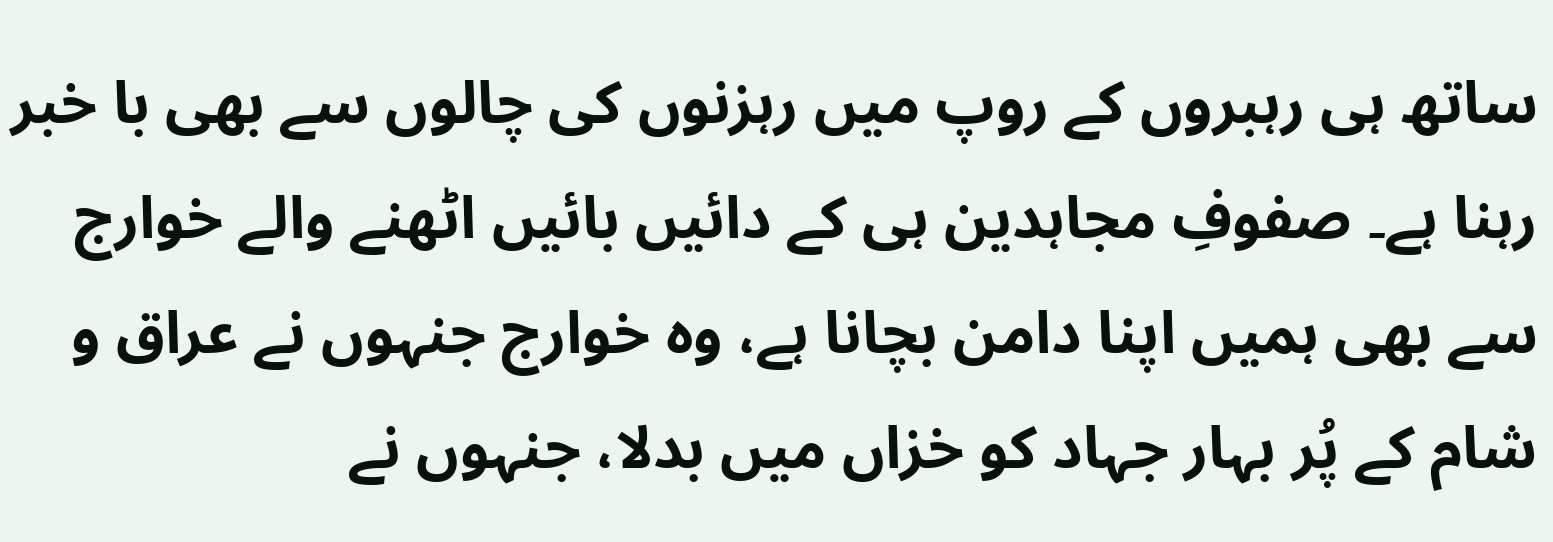ساتھ ہی رہبروں کے روپ میں رہزنوں کی چالوں سے بھی با خبر رہنا ہے۔ صفوفِ مجاہدین ہی کے دائیں بائیں اٹھنے والے خوارج سے بھی ہمیں اپنا دامن بچانا ہے، وہ خوارج جنہوں نے عراق و شام کے پُر بہار جہاد کو خزاں میں بدلا، جنہوں نے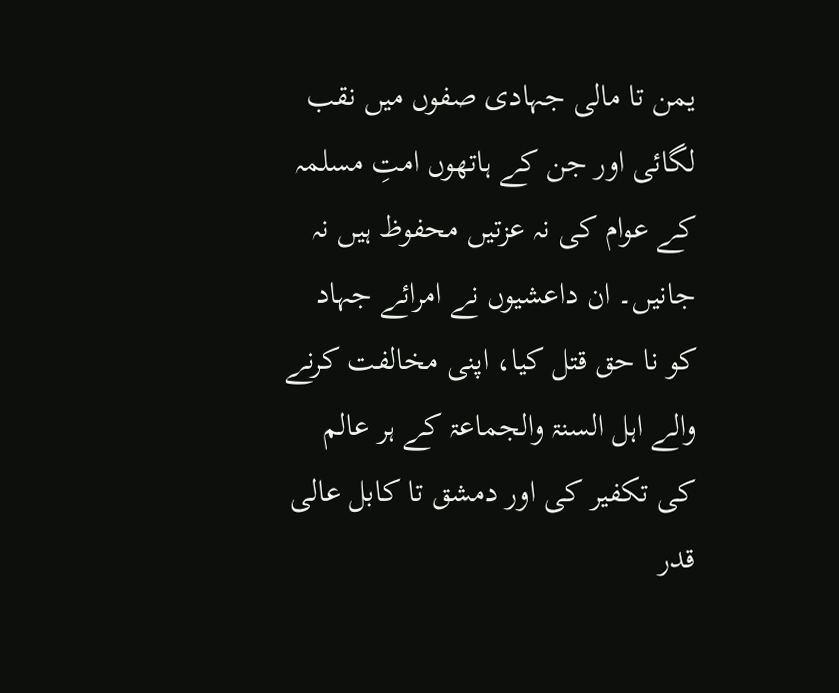یمن تا مالی جہادی صفوں میں نقب لگائی اور جن کے ہاتھوں امتِ مسلمہ کے عوام کی نہ عزتیں محفوظ ہیں نہ جانیں۔ ان داعشیوں نے امرائے جہاد کو نا حق قتل کیا، اپنی مخالفت کرنے والے اہل السنۃ والجماعۃ کے ہر عالم کی تکفیر کی اور دمشق تا کابل عالی قدر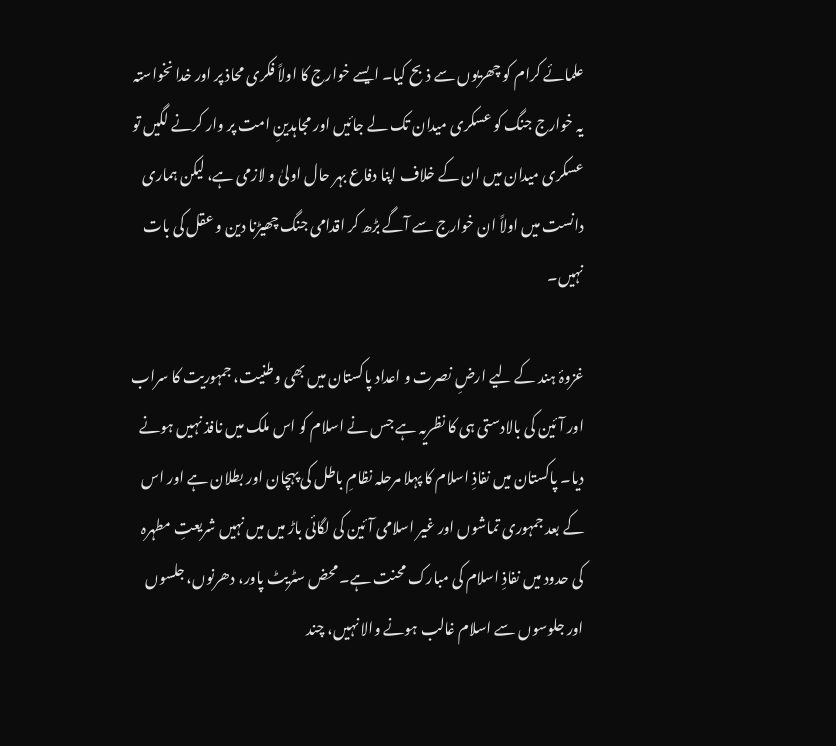علمائے کرام کو چھریوں سے ذبح کیا۔ ایسے خوارج کا اولاً فکری محاذ پر اور خدا نخواستہ یہ خوارج جنگ کو عسکری میدان تک لے جائیں اور مجاہدینِ امت پر وار کرنے لگیں تو عسکری میدان میں ان کے خلاف اپنا دفاع بہر حال اولیٰ و لازمی ہے، لیکن ہماری دانست میں اولاً ان خوارج سے آگے بڑھ کر اقدامی جنگ چھیڑنا دین و عقل کی بات نہیں۔

غزوۂ ہند کے لیے ارضِ نصرت و اعداد پاکستان میں بھی وطنیت، جمہوریت کا سراب اور آئین کی بالادستی ہی کا نظریہ ہے جس نے اسلام کو اس ملک میں نافذ نہیں ہونے دیا۔ پاکستان میں نفاذِ اسلام کا پہلا مرحلہ نظامِ باطل کی پہچان اور بطلان ہے اور اس کے بعد جمہوری تماشوں اور غیر اسلامی آئین کی لگائی باڑ میں میں نہیں شریعتِ مطہرہ کی حدود میں نفاذِ اسلام کی مبارک محنت ہے۔ محض سٹریٹ پاور، دھرنوں، جلسوں اور جلوسوں سے اسلام غالب ہونے والا نہیں، چند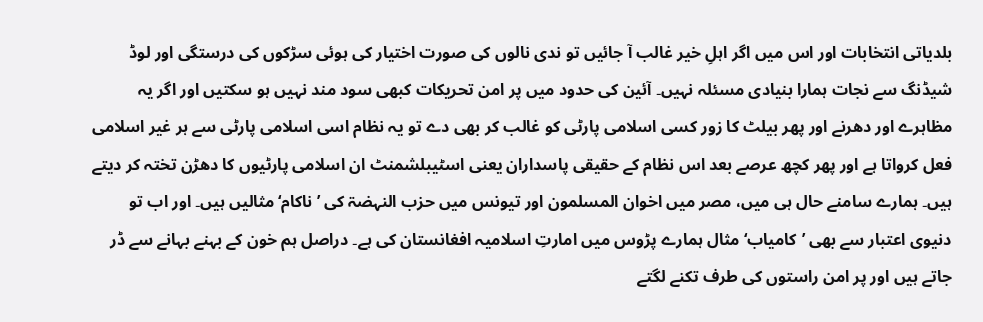بلدیاتی انتخابات اور اس میں اگر اہلِ خیر غالب آ جائیں تو ندی نالوں کی صورت اختیار کی ہوئی سڑکوں کی درستگی اور لوڈ شیڈنگ سے نجات ہمارا بنیادی مسئلہ نہیں۔ آئین کی حدود میں پر امن تحریکات کبھی سود مند نہیں ہو سکتیں اور اگر یہ مظاہرے اور دھرنے اور پھر بیلٹ کا زور کسی اسلامی پارٹی کو غالب کر بھی دے تو یہ نظام اسی اسلامی پارٹی سے ہر غیر اسلامی فعل کرواتا ہے اور پھر کچھ عرصے بعد اس نظام کے حقیقی پاسداران یعنی اسٹیبلشمنٹ ان اسلامی پارٹیوں کا دھڑن تختہ کر دیتے ہیں۔ ہمارے سامنے حال ہی میں، مصر میں اخوان المسلمون اور تیونس میں حزب النہضۃ کی ’ناکام‘مثالیں ہیں۔ اور اب تو دنیوی اعتبار سے بھی ’کامیاب‘ مثال ہمارے پڑوس میں امارتِ اسلامیہ افغانستان کی ہے۔ دراصل ہم خون کے بہنے بہانے سے ڈر جاتے ہیں اور پر امن راستوں کی طرف تکنے لگتے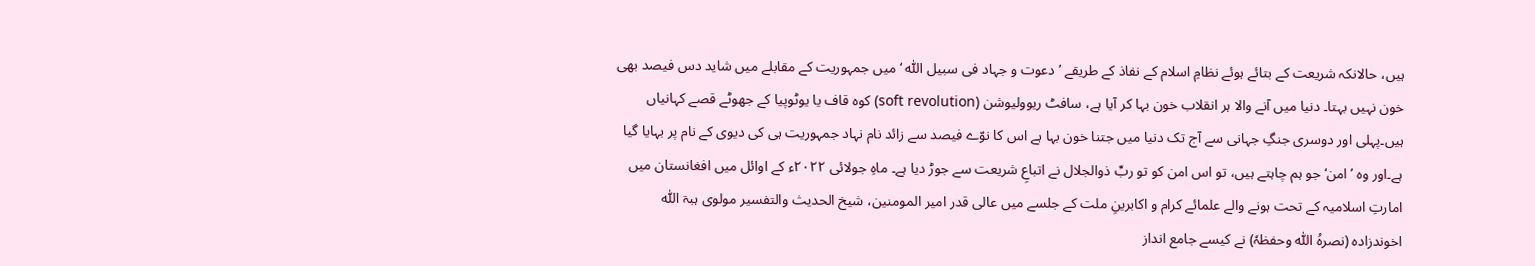ہیں، حالانکہ شریعت کے بتائے ہوئے نظامِ اسلام کے نفاذ کے طریقے ’دعوت و جہاد فی سبیل اللّٰہ ‘ میں جمہوریت کے مقابلے میں شاید دس فیصد بھی خون نہیں بہتا۔ دنیا میں آنے والا ہر انقلاب خون بہا کر آیا ہے، سافٹ ریوولیوشن (soft revolution) کوہ قاف یا یوٹوپیا کے جھوٹے قصے کہانیاں ہیں۔پہلی اور دوسری جنگِ جہانی سے آج تک دنیا میں جتنا خون بہا ہے اس کا نوّے فیصد سے زائد نام نہاد جمہوریت ہی کی دیوی کے نام پر بہایا گیا ہے۔اور وہ ’امن‘ جو ہم چاہتے ہیں، تو اس امن کو تو ربِّ ذوالجلال نے اتباعِ شریعت سے جوڑ دیا ہے۔ ماہِ جولائی ۲۰۲۲ء کے اوائل میں افغانستان میں امارتِ اسلامیہ کے تحت ہونے والے علمائے کرام و اکابرینِ ملت کے جلسے میں عالی قدر امیر المومنین، شیخ الحدیث والتفسیر مولوی ہبۃ اللّٰہ اخوندزادہ (نصرہُ اللّٰہ وحفظہٗ) نے کیسے جامع انداز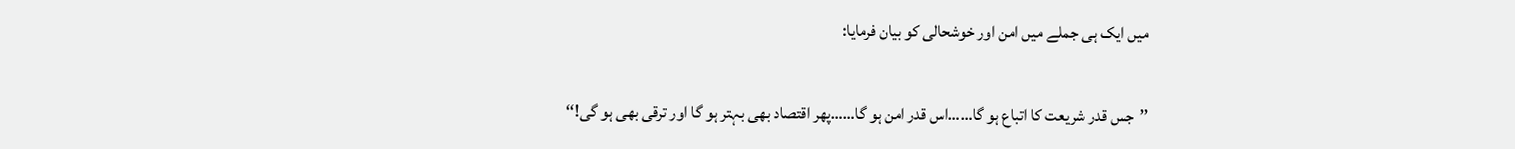میں ایک ہی جملے میں امن اور خوشحالی کو بیان فرمایا:

’’جس قدر شریعت کا اتباع ہو گا……اس قدر امن ہو گا……پھر اقتصاد بھی بہتر ہو گا اور ترقی بھی ہو گی!‘‘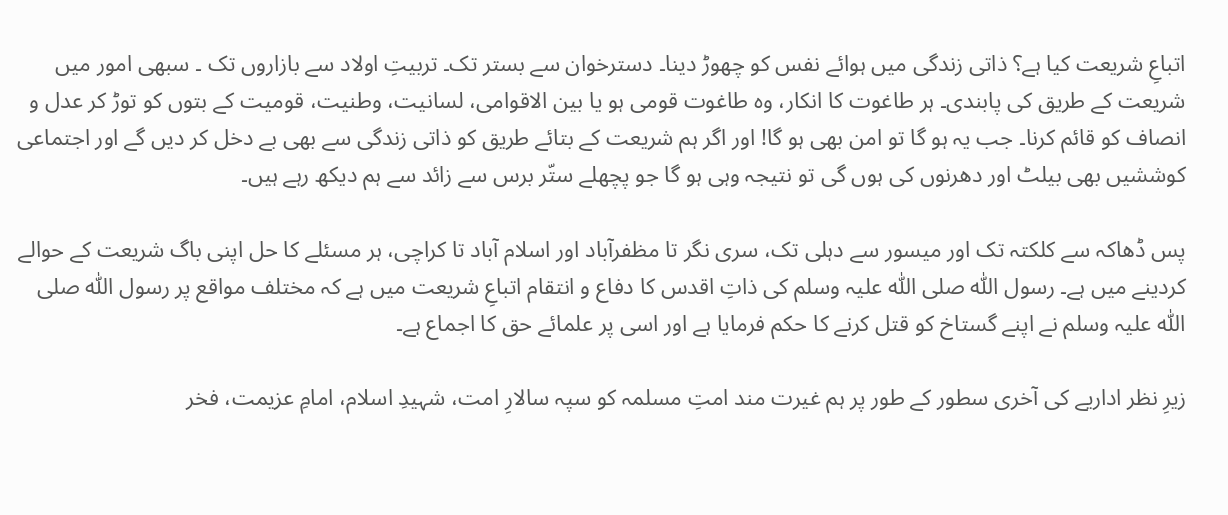اتباعِ شریعت کیا ہے؟ ذاتی زندگی میں ہوائے نفس کو چھوڑ دینا۔ دسترخوان سے بستر تک۔ تربیتِ اولاد سے بازاروں تک ۔ سبھی امور میں شریعت کے طریق کی پابندی۔ ہر طاغوت کا انکار، وہ طاغوت قومی ہو یا بین الاقوامی، لسانیت، وطنیت، قومیت کے بتوں کو توڑ کر عدل و انصاف کو قائم کرنا۔ جب یہ ہو گا تو امن بھی ہو گا! اور اگر ہم شریعت کے بتائے طریق کو ذاتی زندگی سے بھی بے دخل کر دیں گے اور اجتماعی کوششیں بھی بیلٹ اور دھرنوں کی ہوں گی تو نتیجہ وہی ہو گا جو پچھلے ستّر برس سے زائد سے ہم دیکھ رہے ہیں۔

پس ڈھاکہ سے کلکتہ تک اور میسور سے دہلی تک، سری نگر تا مظفرآباد اور اسلام آباد تا کراچی، ہر مسئلے کا حل اپنی باگ شریعت کے حوالے کردینے میں ہے۔ رسول اللّٰہ صلی اللّٰہ علیہ وسلم کی ذاتِ اقدس کا دفاع و انتقام اتباعِ شریعت میں ہے کہ مختلف مواقع پر رسول اللّٰہ صلی اللّٰہ علیہ وسلم نے اپنے گستاخ کو قتل کرنے کا حکم فرمایا ہے اور اسی پر علمائے حق کا اجماع ہے۔

زیرِ نظر اداریے کی آخری سطور کے طور پر ہم غیرت مند امتِ مسلمہ کو سپہ سالارِ امت، شہیدِ اسلام، امامِ عزیمت، فخر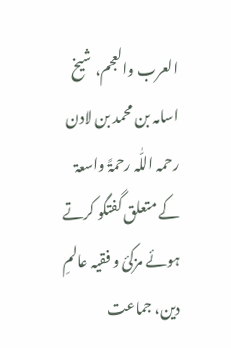العرب والعجم، شیخ اسامہ بن محمد بن لادن رحمہ اللّٰہ رحمۃً واسعۃ کے متعلق گفتگو کرتے ہوئے مزکیٔ و فقیہ عالمِ دین، جماعت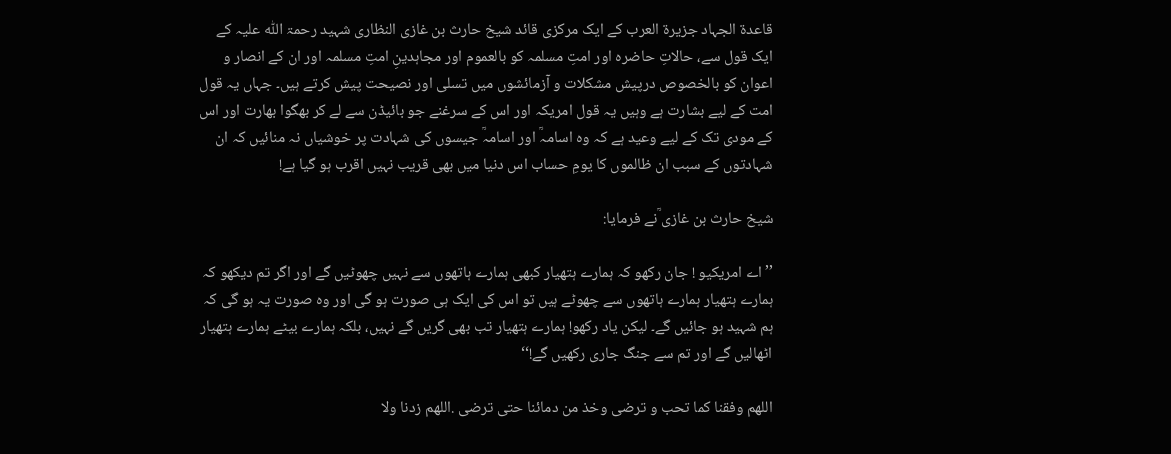قاعدۃ الجہاد جزیرۃ العرب کے ایک مرکزی قائد شیخ حارث بن غازی النظاری شہید رحمۃ اللّٰہ علیہ کے ایک قول سے، حالاتِ حاضرہ اور امتِ مسلمہ کو بالعموم اور مجاہدینِ امتِ مسلمہ اور ان کے انصار و اعوان کو بالخصوص درپیش مشکلات و آزمائشوں میں تسلی اور نصیحت پیش کرتے ہیں۔ جہاں یہ قول امت کے لیے بشارت ہے وہیں یہ قول امریکہ اور اس کے سرغنے جو بائیڈن سے لے کر بھگوا بھارت اور اس کے مودی تک کے لیے وعید ہے کہ وہ اسامہؒ اور اسامہؒ جیسوں کی شہادت پر خوشیاں نہ منائیں کہ ان شہادتوں کے سبب ان ظالموں کا یومِ حساب اس دنیا میں بھی قریب نہیں اقرب ہو گیا ہے!

شیخ حارث بن غازی ؒنے فرمایا:

’’اے امریکیو ! جان رکھو کہ ہمارے ہتھیار کبھی ہمارے ہاتھوں سے نہیں چھوٹیں گے اور اگر تم دیکھو کہ ہمارے ہتھیار ہمارے ہاتھوں سے چھوٹے ہیں تو اس کی ایک ہی صورت ہو گی اور وہ صورت یہ ہو گی کہ ہم شہید ہو جائیں گے۔ لیکن یاد رکھو! ہمارے ہتھیار تب بھی گریں گے نہیں، بلکہ ہمارے بیٹے ہمارے ہتھیار اٹھالیں گے اور تم سے جنگ جاری رکھیں گے!‘‘

اللھم وفقنا كما تحب و ترضى وخذ من دمائنا حتى ترضى .اللھم زدنا ولا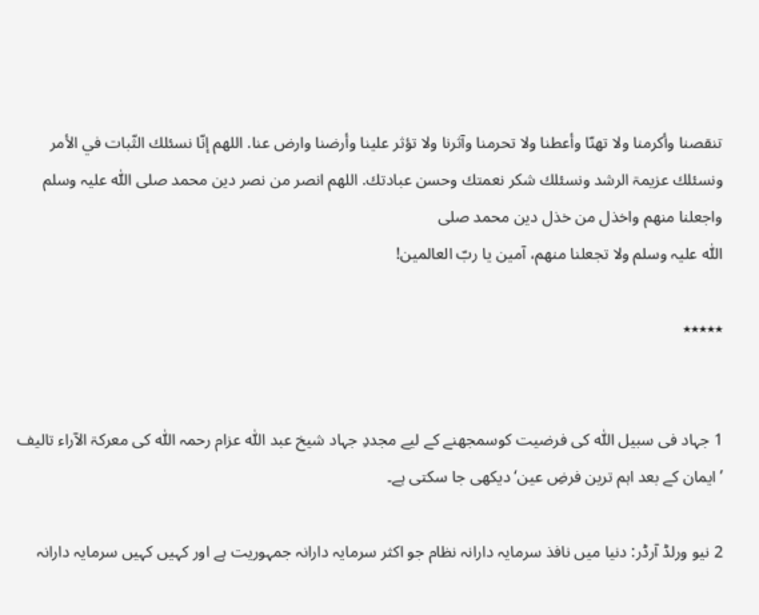تنقصنا وأکرمنا ولا تھنّا وأعطنا ولا تحرمنا وآثرنا ولا تؤثر علینا وأرضنا وارض عنا. اللھم إنّا نسئلك الثّبات في الأمر ونسئلك عزیمۃ الرشد ونسئلك شكر نعمتك وحسن عبادتك. اللھم انصر من نصر دین محمد صلی اللّٰہ علیہ وسلم واجعلنا منھم واخذل من خذل دین محمد صلی
اللّٰہ علیہ وسلم ولا تجعلنا منھم، آمین یا ربّ العالمین!

٭٭٭٭٭


1 جہاد فی سبیل اللّٰہ کی فرضیت کوسمجھنے کے لیے مجددِ جہاد شیخ عبد اللّٰہ عزام رحمہ اللّٰہ کی معرکۃ الآراء تالیف ’ایمان کے بعد اہم ترین فرضِ عین‘ دیکھی جا سکتی ہے۔

2 نیو ورلڈ آرڈر: دنیا میں نافذ سرمایہ دارانہ نظام جو اکثر سرمایہ دارانہ جمہوریت ہے اور کہیں کہیں سرمایہ دارانہ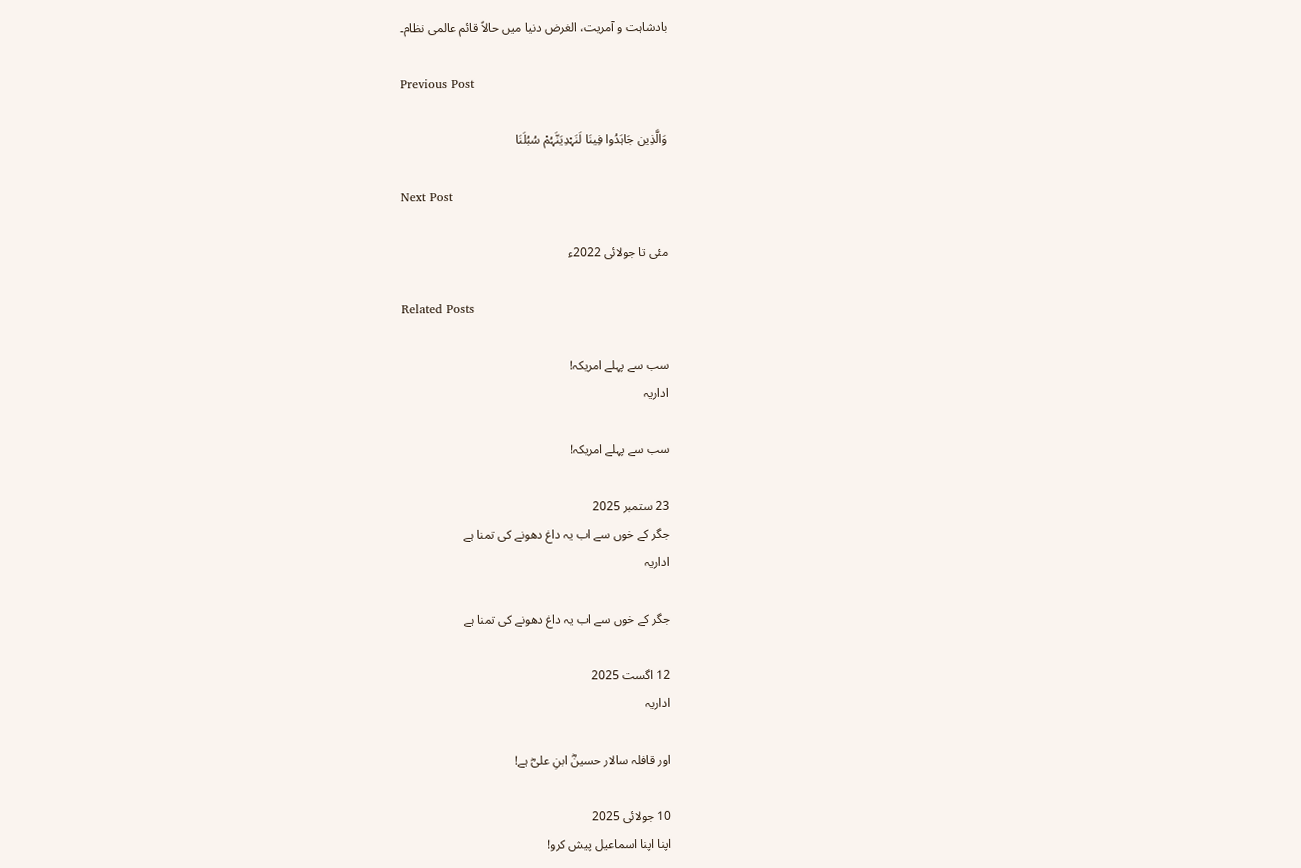بادشاہت و آمریت، الغرض دنیا میں حالاً قائم عالمی نظام۔

Previous Post

وَالَّذِين جَاہَدُوا فِينَا لَنَہْدِيَنَّہُمْ سُبُلَنَا

Next Post

مئی تا جولائی 2022ء

Related Posts

سب سے پہلے امریکہ!
اداریہ

سب سے پہلے امریکہ!

23 ستمبر 2025
جگر کے خوں سے اب یہ داغ دھونے کی تمنا ہے
اداریہ

جگر کے خوں سے اب یہ داغ دھونے کی تمنا ہے

12 اگست 2025
اداریہ

اور قافلہ سالار حسینؓ ابنِ علیؓ ہے!

10 جولائی 2025
اپنا اپنا اسماعیل پیش کرو!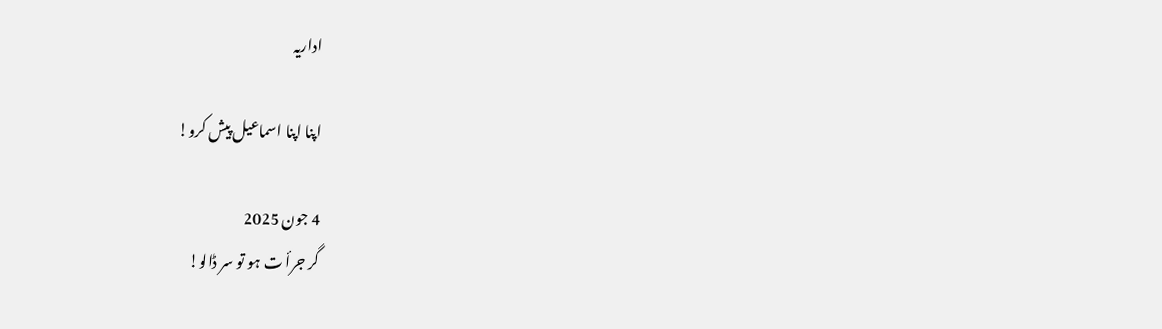اداریہ

اپنا اپنا اسماعیل پیش کرو!

4 جون 2025
گر جرأ ت ہو تو سر ڈالو!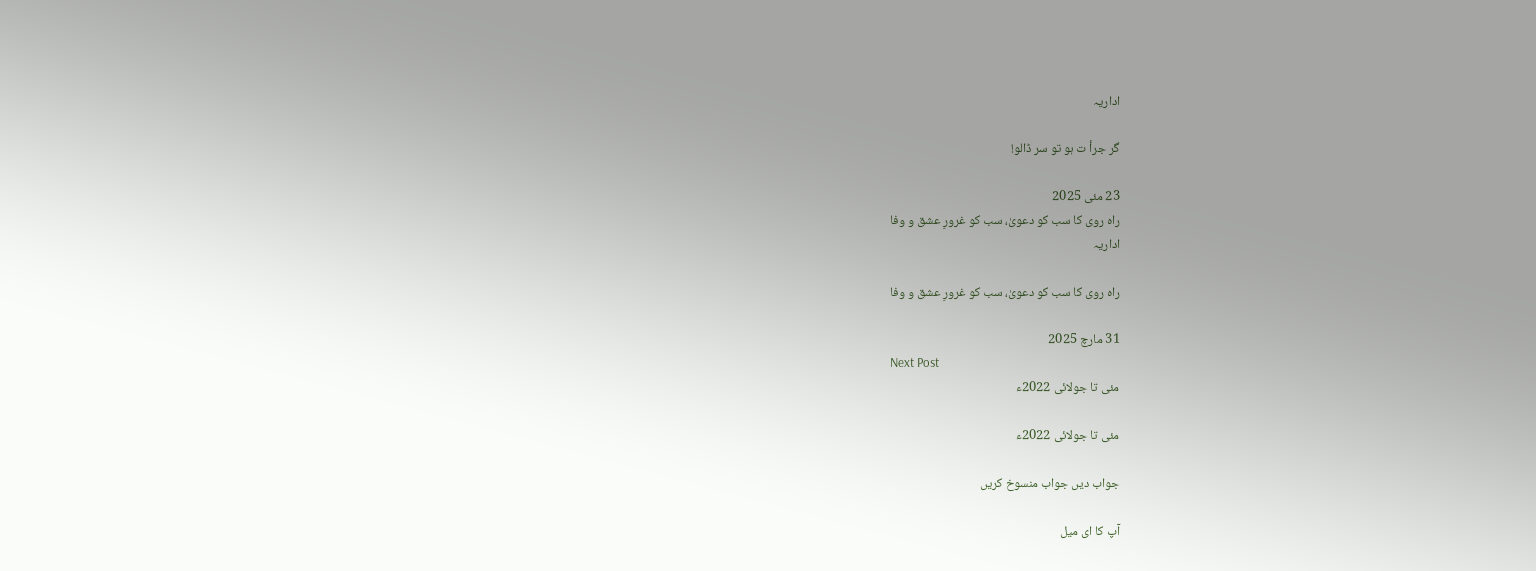اداریہ

گر جرأ ت ہو تو سر ڈالو!

23 مئی 2025
راہ روی کا سب کو دعویٰ، سب کو غرورِ عشق و وفا
اداریہ

راہ روی کا سب کو دعویٰ، سب کو غرورِ عشق و وفا

31 مارچ 2025
Next Post
مئی تا جولائی 2022ء

مئی تا جولائی 2022ء

جواب دیں جواب منسوخ کریں

آپ کا ای میل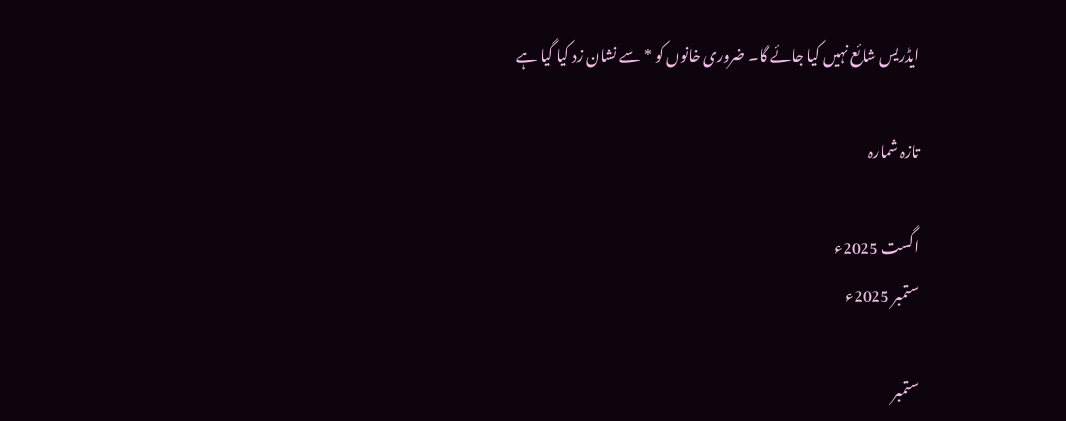ایڈریس شائع نہیں کیا جائے گا۔ ضروری خانوں کو * سے نشان زد کیا گیا ہے

تازہ شمارہ

اگست 2025ء
ستمبر 2025ء

ستمبر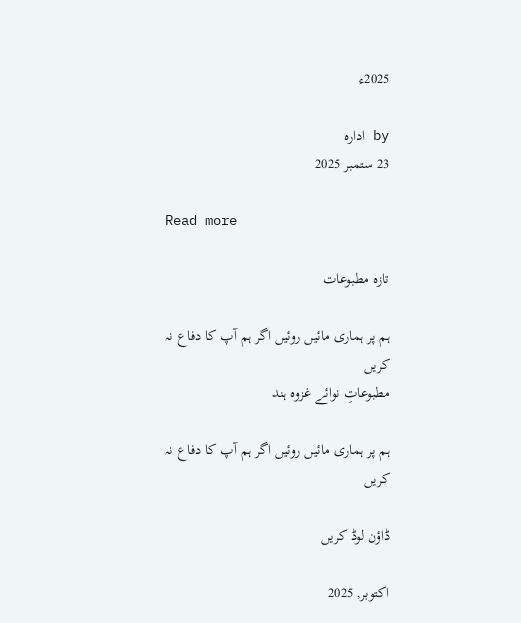2025ء

by ادارہ
23 ستمبر 2025

Read more

تازہ مطبوعات

ہم پر ہماری مائیں روئیں اگر ہم آپ کا دفاع نہ کریں
مطبوعاتِ نوائے غزوہ ہند

ہم پر ہماری مائیں روئیں اگر ہم آپ کا دفاع نہ کریں

ڈاؤن لوڈ کریں

اکتوبر, 2025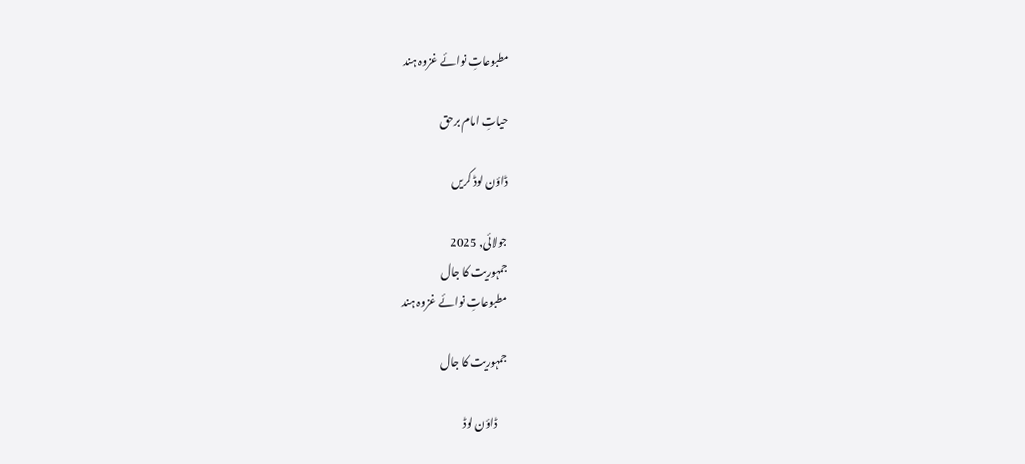مطبوعاتِ نوائے غزوہ ہند

حیاتِ امام برحق

ڈاؤن لوڈ کریں

جولائی, 2025
جمہوریت کا جال
مطبوعاتِ نوائے غزوہ ہند

جمہوریت کا جال

    ڈاؤن لوڈ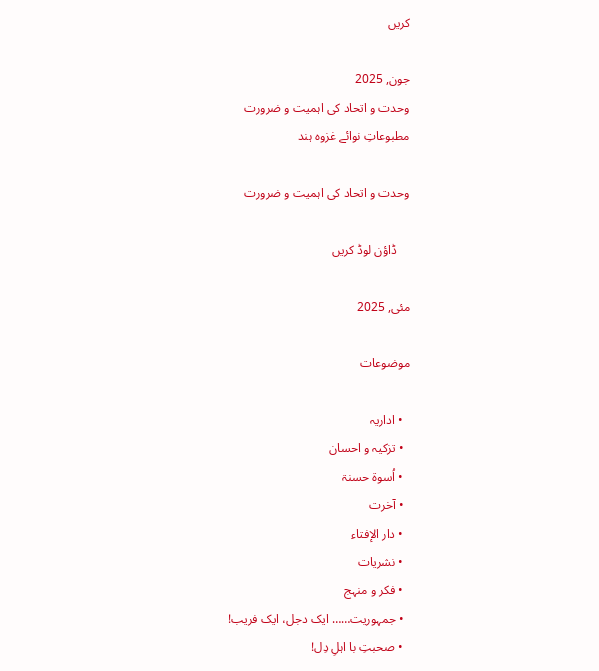کریں

جون, 2025
وحدت و اتحاد کی اہمیت و ضرورت
مطبوعاتِ نوائے غزوہ ہند

وحدت و اتحاد کی اہمیت و ضرورت

    ڈاؤن لوڈ کریں

مئی, 2025

موضوعات

  • اداریہ
  • تزکیہ و احسان
  • اُسوۃ حسنۃ
  • آخرت
  • دار الإفتاء
  • نشریات
  • فکر و منہج
  • جمہوریت…… ایک دجل، ایک فریب!
  • صحبتِ با اہلِ دِل!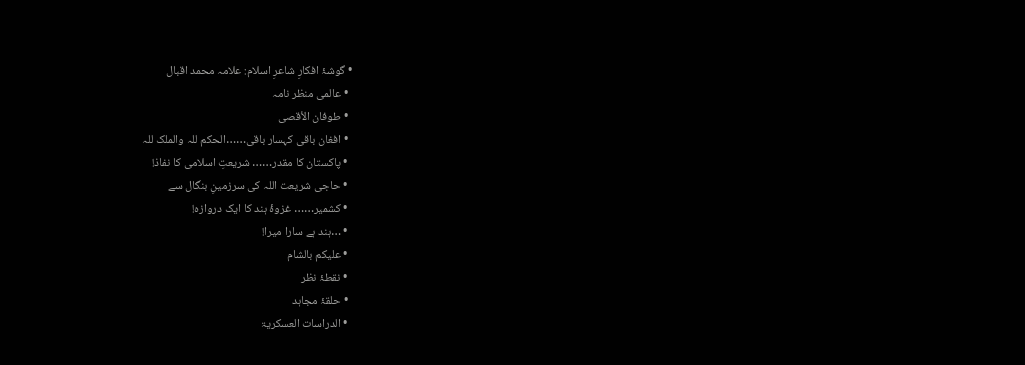• گوشۂ افکارِ شاعرِ اسلام: علامہ محمد اقبال
  • عالمی منظر نامہ
  • طوفان الأقصی
  • افغان باقی کہسار باقی……الحکم للہ والملک للہ
  • پاکستان کا مقدر…… شریعتِ اسلامی کا نفاذ!
  • حاجی شریعت اللہ کی سرزمینِ بنگال سے
  • کشمیر…… غزوۂ ہند کا ایک دروازہ!
  • …ہند ہے سارا میرا!
  • علیکم بالشام
  • نقطۂ نظر
  • حلقۂ مجاہد
  • الدراسات العسکریۃ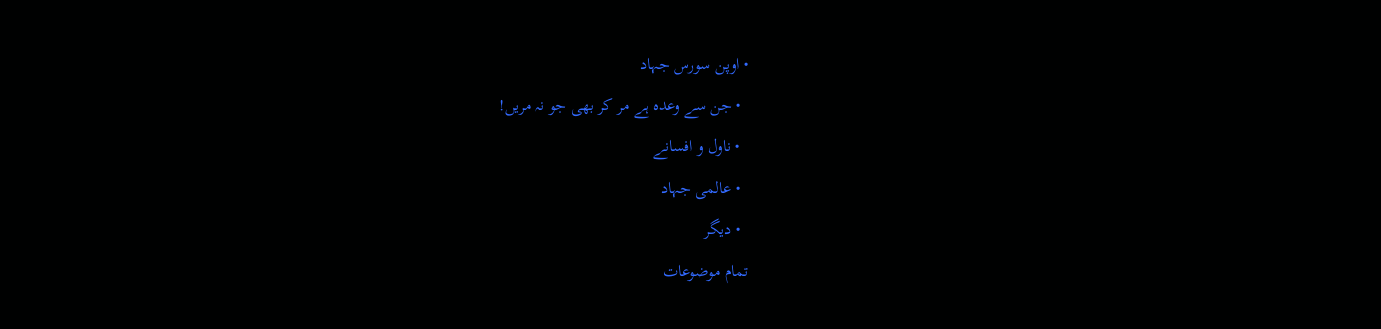• اوپن سورس جہاد
  • جن سے وعدہ ہے مر کر بھی جو نہ مریں!
  • ناول و افسانے
  • عالمی جہاد
  • دیگر
تمام موضوعات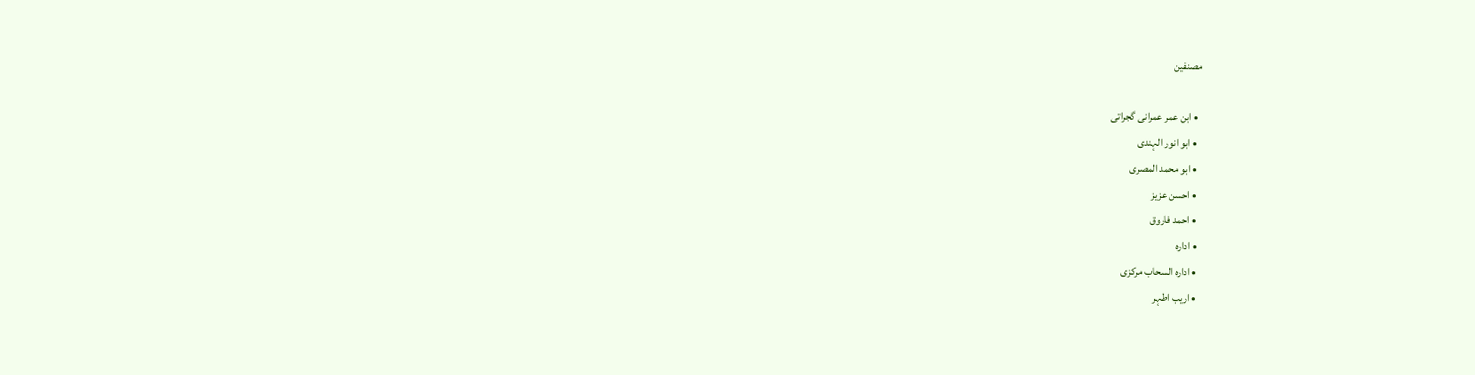مصنفین

  • ابن عمر عمرانی گجراتی
  • ابو انور الہندی
  • ابو محمد المصری
  • احسن عزیز
  • احمد فاروق
  • ادارہ
  • ادارہ السحاب مرکزی
  • اریب اطہر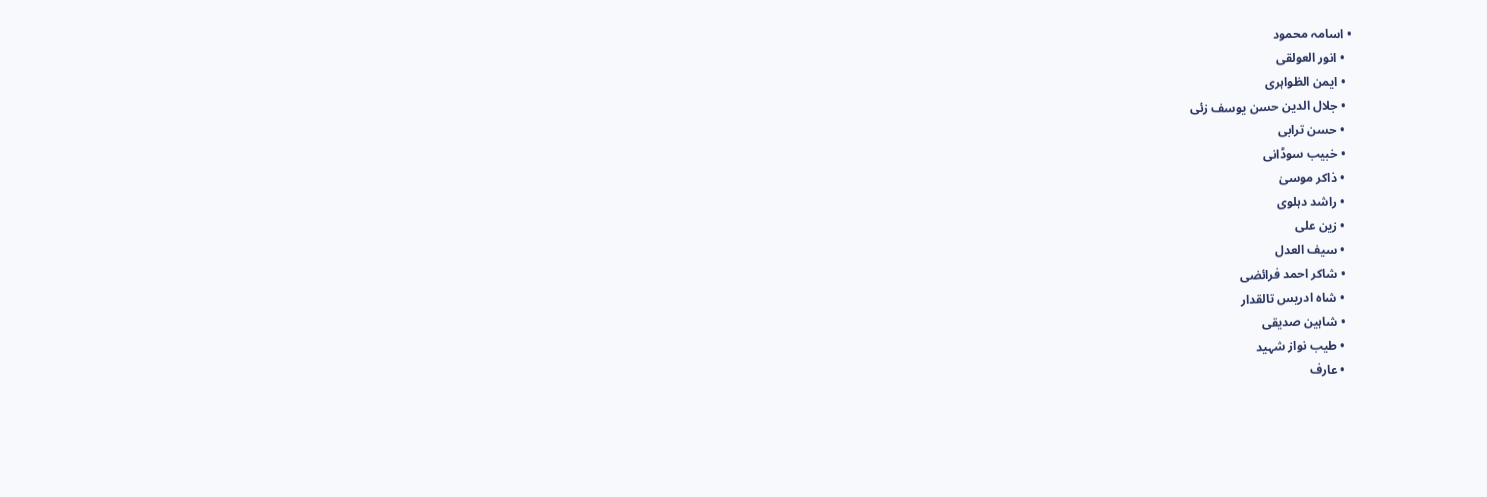• اسامہ محمود
  • انور العولقی
  • ایمن الظواہری
  • جلال الدین حسن یوسف زئی
  • حسن ترابی
  • خبیب سوڈانی
  • ذاکر موسیٰ
  • راشد دہلوی
  • زین علی
  • سیف العدل
  • شاکر احمد فرائضی
  • شاہ ادریس تالقدار
  • شاہین صدیقی
  • طیب نواز شہید
  • عارف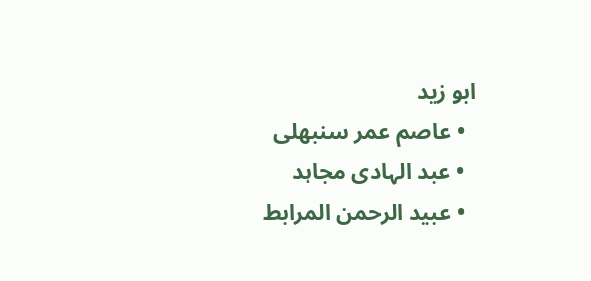ابو زید
  • عاصم عمر سنبھلی
  • عبد الہادی مجاہد
  • عبید الرحمن المرابط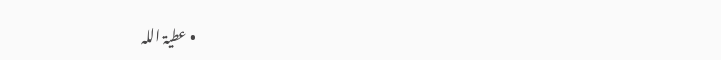• عطیۃ اللہ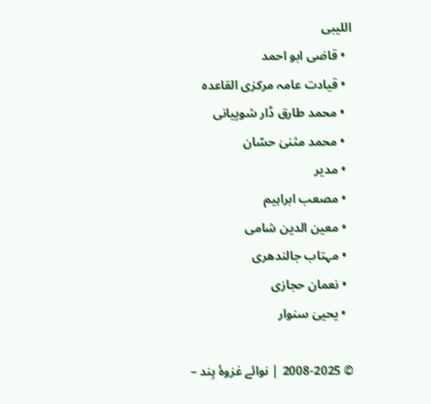اللیبی
  • قاضی ابو احمد
  • قیادت عامہ مرکزی القاعدہ
  • محمد طارق ڈار شوپیانی
  • محمد مثنیٰ حسّان
  • مدیر
  • مصعب ابراہیم
  • معین الدین شامی
  • مہتاب جالندھری
  • نعمان حجازی
  • یحییٰ سنوار

© 2008-2025 | نوائے غزوۂ ہِند –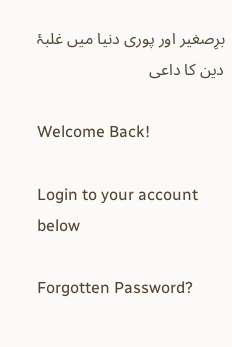برِصغیر اور پوری دنیا میں غلبۂ دین کا داعی

Welcome Back!

Login to your account below

Forgotten Password?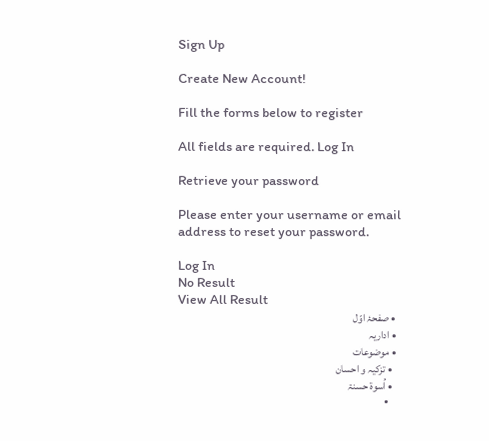Sign Up

Create New Account!

Fill the forms below to register

All fields are required. Log In

Retrieve your password

Please enter your username or email address to reset your password.

Log In
No Result
View All Result
  • صفحۂ اوّل
  • اداریہ
  • موضوعات
    • تزکیہ و احسان
    • اُسوۃ حسنۃ
    •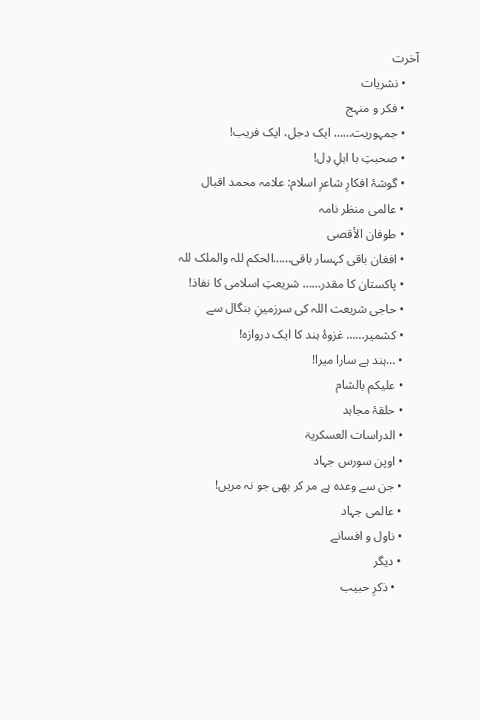آخرت
    • نشریات
    • فکر و منہج
    • جمہوریت…… ایک دجل، ایک فریب!
    • صحبتِ با اہلِ دِل!
    • گوشۂ افکارِ شاعرِ اسلام: علامہ محمد اقبال
    • عالمی منظر نامہ
    • طوفان الأقصی
    • افغان باقی کہسار باقی……الحکم للہ والملک للہ
    • پاکستان کا مقدر…… شریعتِ اسلامی کا نفاذ!
    • حاجی شریعت اللہ کی سرزمینِ بنگال سے
    • کشمیر…… غزوۂ ہند کا ایک دروازہ!
    • …ہند ہے سارا میرا!
    • علیکم بالشام
    • حلقۂ مجاہد
    • الدراسات العسکریۃ
    • اوپن سورس جہاد
    • جن سے وعدہ ہے مر کر بھی جو نہ مریں!
    • عالمی جہاد
    • ناول و افسانے
    • دیگر
      • ذکرِ حبیب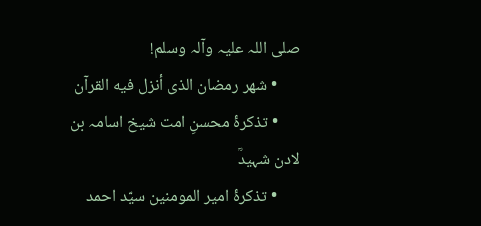صلی اللہ علیہ وآلہ وسلم!
      • شهر رمضان الذی أنزل فیه القرآن
      • تذکرۂ محسنِ امت شیخ اسامہ بن لادن شہیدؒ
      • تذکرۂ امیر المومنین سیّد احمد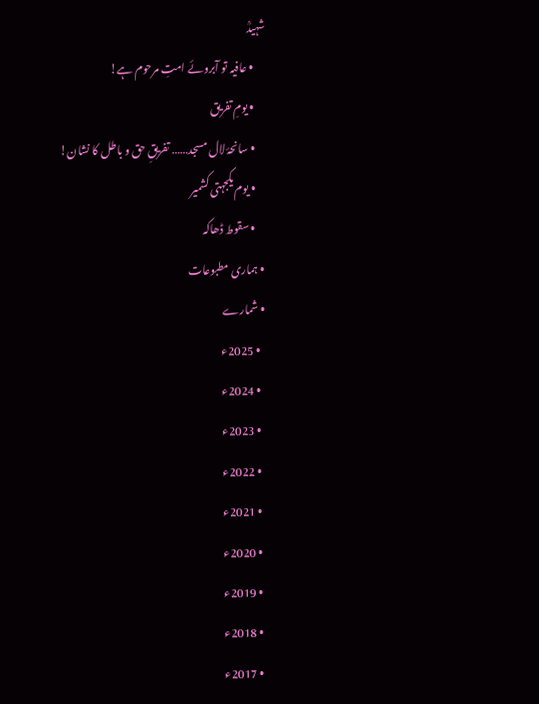شہیدؒ
      • عافیہ تو آبروئے امتِ مرحوم ہے!
      • یومِ تفریق
      • سانحۂ لال مسجد…… تفریقِ حق و باطل کا نشان!
      • یوم یکجہتی کشمیر
      • سقوط ڈھاکہ
  • ہماری مطبوعات
  • شمارے
    • 2025ء
    • 2024ء
    • 2023ء
    • 2022ء
    • 2021ء
    • 2020ء
    • 2019ء
    • 2018ء
    • 2017ء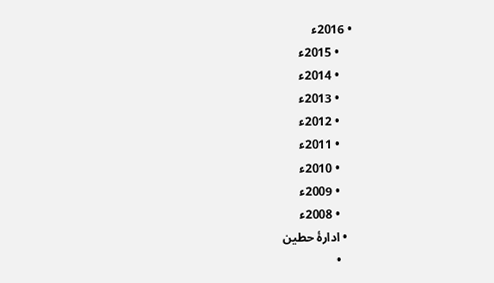• 2016ء
    • 2015ء
    • 2014ء
    • 2013ء
    • 2012ء
    • 2011ء
    • 2010ء
    • 2009ء
    • 2008ء
  • ادارۂ حطین
    •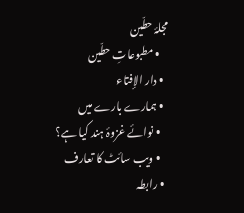مجلۂ حطّین
    • مطبوعاتِ حطّین
  • دار الإفتاء
  • ہمارے بارے میں
    • نوائے غزوۂ ہند کیا ہے؟
    • ویب سائٹ کا تعارف
  • رابطہ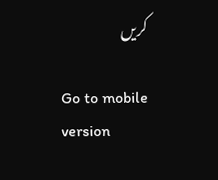کریں

Go to mobile version